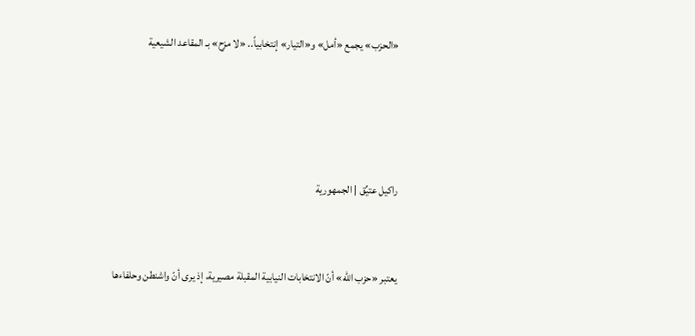«الحزب» يجمع «أمل» و«التيار» إنتخابياً.. «لا مزح» بـ المقاعد الشيعية




راكيل عتيِّق | الجمهورية


يعتبر «حزب الله» أنّ الانتخابات النيابية المقبلة مصيرية، إذ يرى أنّ واشنطن وحلفاءها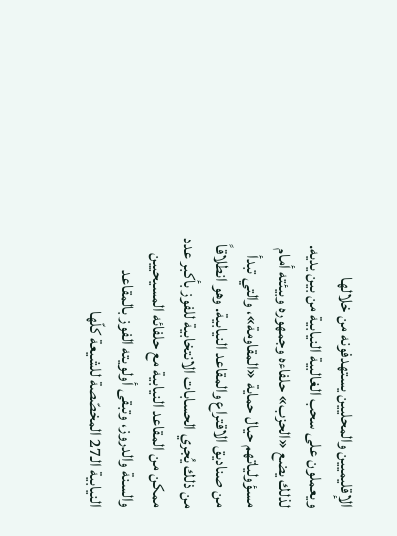الإقليميين والمحليين يستهدفونه من خلالها ويعملون على سحب الغالبية النيابية من بين يديه. لذلك يضع «الحزب» حلفاءه وجمهوره وبيئته أمام مسؤولياتهم حيال حماية «المقاومة»، والتي تبدأ من صناديق الاقتراع والمقاعد النيابية. وهو انطلاقاً من ذلك يُجري الحسابات الانتخابية للفوز بأكبر عدد ممكن من المقاعد النيابية مع حلفائه المسيحيين والسنة والدروز، وتبقى أولويته الفوز بالمقاعد النيابية الـ27 المخصّصة للشيعة كلّها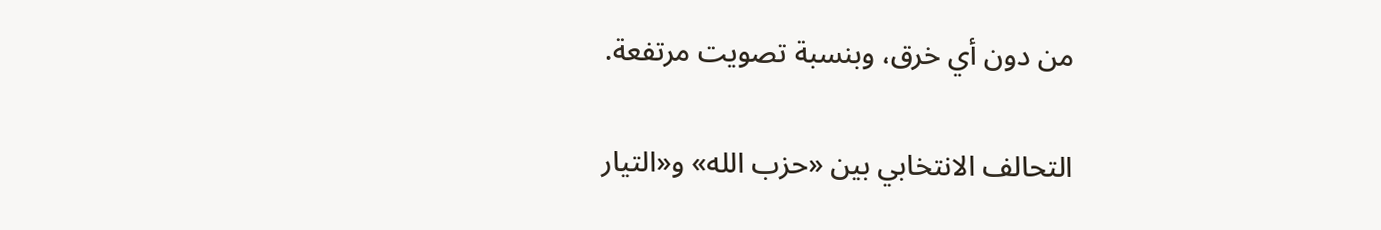من دون أي خرق، وبنسبة تصويت مرتفعة.

التحالف الانتخابي بين «حزب الله» و«التيار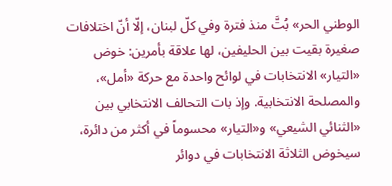الوطني الحر» بُتَّ منذ فترة وفي كلّ لبنان، إلّا أنّ اختلافات صغيرة بقيت بين الحليفين، لها علاقة بأمرين: خوض «التيار» الانتخابات في لوائح واحدة مع حركة «أمل»، والمصلحة الانتخابية. وإذ بات التحالف الانتخابي بين «الثنائي الشيعي» و«التيار» محسوماً في أكثر من دائرة، سيخوض الثلاثة الانتخابات في دوائر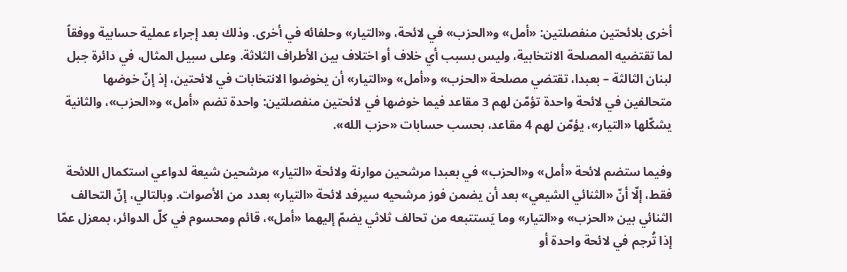أخرى بلائحتين منفصلتين: «أمل» و«الحزب» في لائحة، و«التيار» وحلفائه في أخرى. وذلك بعد إجراء عملية حسابية ووفقاً لما تقتضيه المصلحة الانتخابية، وليس بسبب أي خلاف أو اختلاف بين الأطراف الثلاثة. وعلى سبيل المثال، في دائرة جبل لبنان الثالثة – بعبدا، تقتضي مصلحة «الحزب» و«أمل» و«التيار» أن يخوضوا الانتخابات في لائحتين، إذ إنّ خوضها متحالفين في لائحة واحدة تؤمّن لهم 3 مقاعد فيما خوضها في لائحتين منفصلتين: واحدة تضم «أمل» و«الحزب»، والثانية يشكّلها «التيار»، يؤمّن لهم 4 مقاعد، بحسب حسابات «حزب الله».

وفيما ستضم لائحة «أمل» و«الحزب» في بعبدا مرشحين موارنة ولائحة «التيار» مرشحين شيعة لدواعي استكمال اللائحة فقط، إلّا أنّ «الثنائي الشيعي» بعد أن يضمن فوز مرشحيه سيرفد لائحة «التيار» بعدد من الأصوات. وبالتالي، إنّ التحالف الثنائي بين «الحزب» و«التيار» وما يَستتبعه من تحالف ثلاثي يضمّ إليهما «أمل»، قائم ومحسوم في كلّ الدوائر، بمعزل عمّا إذا تُرجم في لائحة واحدة أو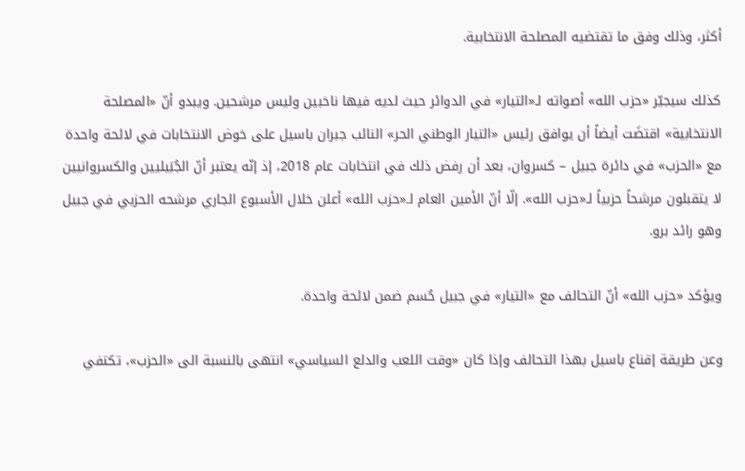أكثر، وذلك وفق ما تقتضيه المصلحة الانتخابية.

كذلك سيجيّر «حزب الله» أصواته لـ«التيار» في الدوائر حيث لديه فيها ناخبين وليس مرشحين. ويبدو أنّ «المصلحة الانتخابية» اقتضَت أيضاً أن يوافق رئيس «التيار الوطني الحر» النائب جبران باسيل على خوض الانتخابات في لائحة واحدة مع «الحزب» في دائرة جبيل – كسروان، بعد أن رفض ذلك في انتخابات عام 2018، إذ إنّه يعتبر أنّ الجُبَيليين والكسروانيين لا يتقبلون مرشحاً حزبياً لـ«حزب الله». إلّا أنّ الأمين العام لـ«حزب الله» أعلن خلال الأسبوع الجاري مرشحه الحزبي في جبيل وهو رائد برو.

ويؤكد «حزب الله» أنّ التحالف مع «التيار» في جبيل حُسم ضمن لائحة واحدة.

وعن طريقة إقناع باسيل بهذا التحالف وإذا كان «وقت اللعب والدلع السياسي» انتهى بالنسبة الى «الحزب»، تكتفي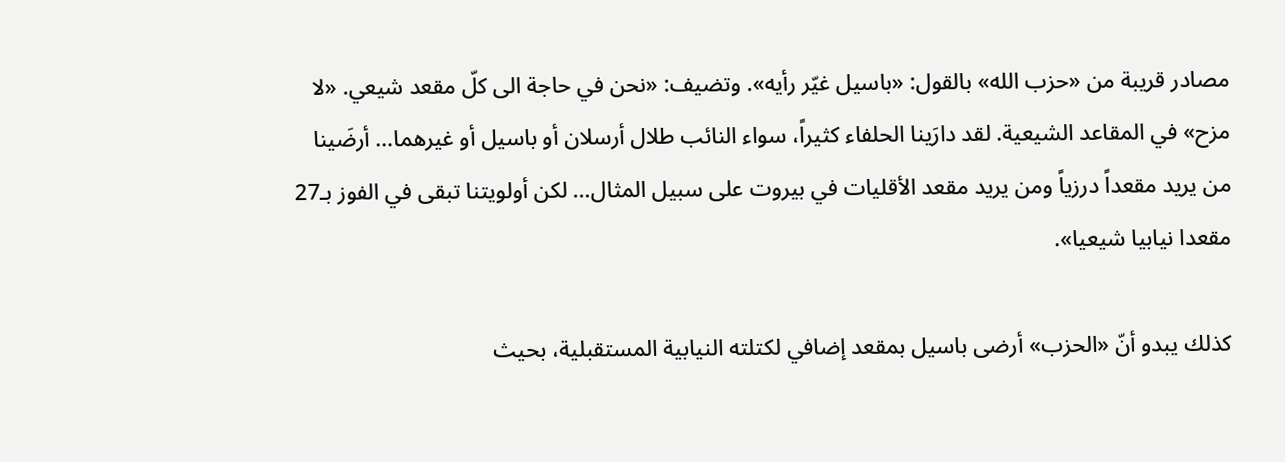مصادر قريبة من «حزب الله» بالقول: «باسيل غيّر رأيه». وتضيف: «نحن في حاجة الى كلّ مقعد شيعي. «لا مزح» في المقاعد الشيعية. لقد دارَينا الحلفاء كثيراً، سواء النائب طلال أرسلان أو باسيل أو غيرهما… أرضَينا من يريد مقعداً درزياً ومن يريد مقعد الأقليات في بيروت على سبيل المثال… لكن أولويتنا تبقى في الفوز بـ27 مقعدا نيابيا شيعيا».

كذلك يبدو أنّ «الحزب» أرضى باسيل بمقعد إضافي لكتلته النيابية المستقبلية، بحيث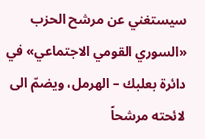سيستغني عن مرشح الحزب «السوري القومي الاجتماعي» في دائرة بعلبك – الهرمل، ويضمّ الى لائحته مرشحاً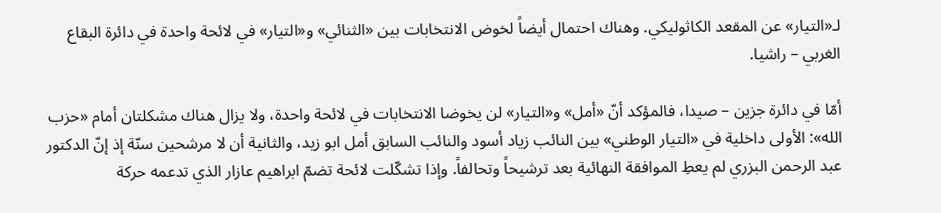لـ«التيار» عن المقعد الكاثوليكي. وهناك احتمال أيضاً لخوض الانتخابات بين «الثنائي» و«التيار» في لائحة واحدة في دائرة البقاع الغربي – راشيا.

أمّا في دائرة جزين – صيدا، فالمؤكد أنّ «أمل» و«التيار» لن يخوضا الانتخابات في لائحة واحدة، ولا يزال هناك مشكلتان أمام «حزب الله»: الأولى داخلية في «التيار الوطني» بين النائب زياد أسود والنائب السابق أمل ابو زيد، والثانية أن لا مرشحين سنّة إذ إنّ الدكتور عبد الرحمن البزري لم يعطِ الموافقة النهائية بعد ترشيحاً وتحالفاً. وإذا تشكّلت لائحة تضمّ ابراهيم عازار الذي تدعمه حركة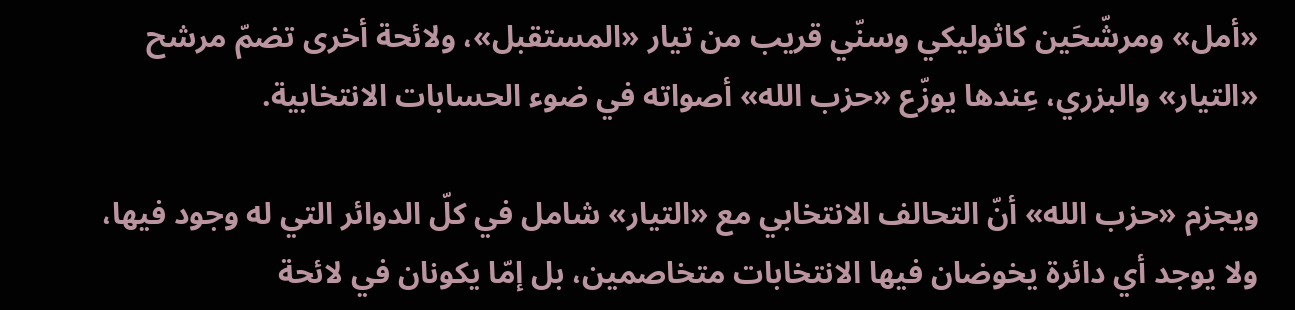«أمل» ومرشّحَين كاثوليكي وسنّي قريب من تيار «المستقبل»، ولائحة أخرى تضمّ مرشح «التيار» والبزري، عِندها يوزّع «حزب الله» أصواته في ضوء الحسابات الانتخابية.

ويجزم «حزب الله» أنّ التحالف الانتخابي مع «التيار» شامل في كلّ الدوائر التي له وجود فيها، ولا يوجد أي دائرة يخوضان فيها الانتخابات متخاصمين، بل إمّا يكونان في لائحة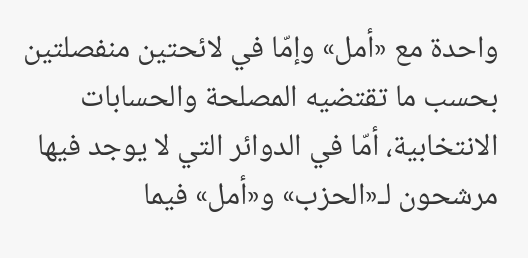واحدة مع «أمل» وإمّا في لائحتين منفصلتين بحسب ما تقتضيه المصلحة والحسابات الانتخابية، أمّا في الدوائر التي لا يوجد فيها مرشحون لـ«الحزب» و«أمل» فيما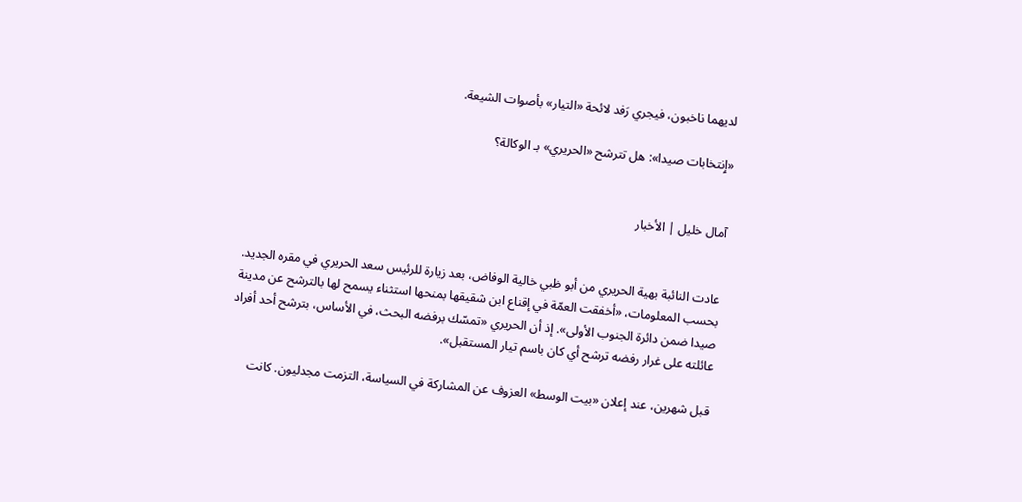لديهما ناخبون، فيجري رَفد لائحة «التيار» بأصوات الشيعة.

«ٳنتخابات صيدا»: هل تترشح «الحريري» بـ الوكالة؟


آمال خليل | الأخبار


عادت النائبة بهية الحريري من أبو ظبي خالية الوفاض، بعد زيارة للرئيس سعد الحريري في مقره الجديد. بحسب المعلومات، «أخفقت العمّة في إقناع ابن شقيقها بمنحها استثناء يسمح لها بالترشح عن مدينة صيدا ضمن دائرة الجنوب الأولى». إذ أن الحريري «تمسّك برفضه البحث، في الأساس، بترشح أحد أفراد عائلته على غرار رفضه ترشح أي كان باسم تيار المستقبل».

قبل شهرين، عند إعلان «بيت الوسط» العزوف عن المشاركة في السياسة، التزمت مجدليون. كانت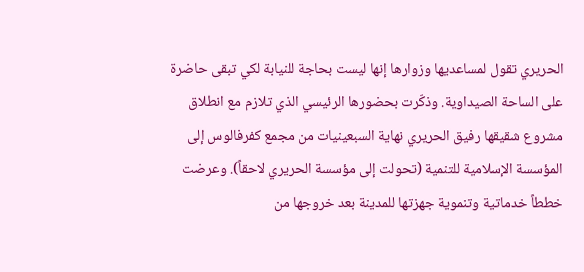الحريري تقول لمساعديها وزوارها إنها ليست بحاجة للنيابة لكي تبقى حاضرة على الساحة الصيداوية. وذكّرت بحضورها الرئيسي الذي تلازم مع انطلاق مشروع شقيقها رفيق الحريري نهاية السبعينيات من مجمع كفرفالوس إلى المؤسسة الإسلامية للتنمية (تحولت إلى مؤسسة الحريري لاحقاً). وعرضت خططاً خدماتية وتنموية جهزتها للمدينة بعد خروجها من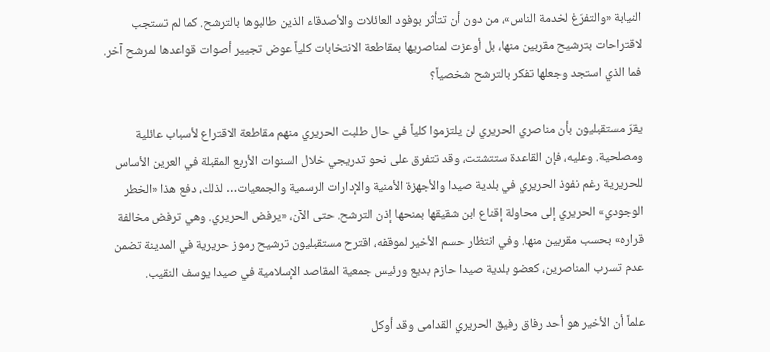النيابة «والتفرّغ لخدمة الناس»، من دون أن تتأثر بوفود العائلات والأصدقاء الذين طالبوها بالترشح. كما لم تستجب لاقتراحات بترشيح مقربين منها، بل أوعزت لمناصريها بمقاطعة الانتخابات كلياً عوض تجيير أصوات قواعدها لمرشح آخر. فما الذي استجد وجعلها تفكر بالترشح شخصياً؟

يقرّ مستقبليون بأن مناصري الحريري لن يلتزموا كلياً في حال طلبت الحريري منهم مقاطعة الاقتراع لأسباب عائلية ومصلحية. وعليه، فإن القاعدة ستتشتت، وقد تتفرق على نحو تدريجي خلال السنوات الأربع المقبلة في العرين الأساس للحريرية رغم نفوذ الحريري في بلدية صيدا والأجهزة الأمنية والإدارات الرسمية والجمعيات… لذلك، دفع هذا «الخطر الوجودي» الحريري إلى محاولة إقناع ابن شقيقها بمنحها إذن الترشح. حتى الآن، «يرفض الحريري. وهي ترفض مخالفة قراره» بحسب مقربين منها. وفي انتظار حسم الأخير لموقفه، اقترح مستقبليون ترشيح رموز حريرية في المدينة تضمن عدم تسرب المناصرين، كعضو بلدية صيدا حازم بديع ورئيس جمعية المقاصد الإسلامية في صيدا يوسف النقيب.

علماً أن الأخير هو أحد رفاق رفيق الحريري القدامى وقد أوكل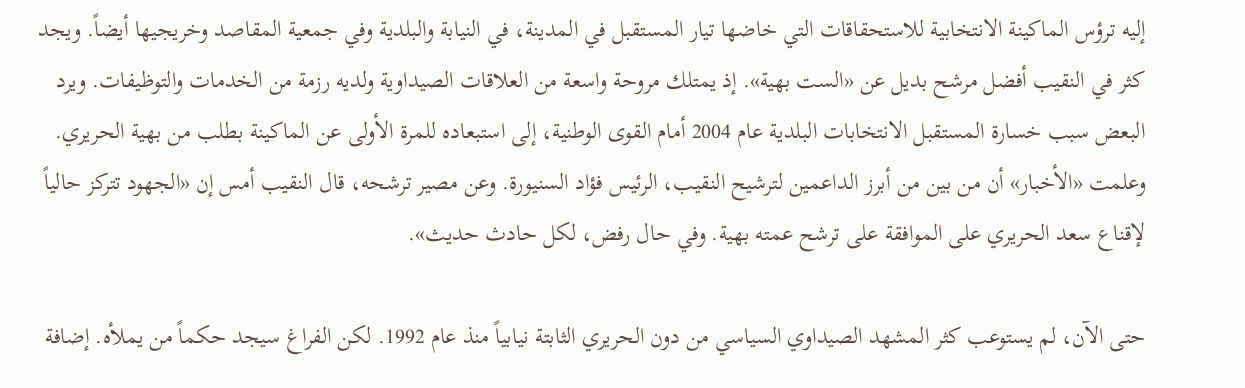إليه ترؤس الماكينة الانتخابية للاستحقاقات التي خاضها تيار المستقبل في المدينة، في النيابة والبلدية وفي جمعية المقاصد وخريجيها أيضاً. ويجد كثر في النقيب أفضل مرشح بديل عن «الست بهية». إذ يمتلك مروحة واسعة من العلاقات الصيداوية ولديه رزمة من الخدمات والتوظيفات. ويرد البعض سبب خسارة المستقبل الانتخابات البلدية عام 2004 أمام القوى الوطنية، إلى استبعاده للمرة الأولى عن الماكينة بطلب من بهية الحريري. وعلمت «الأخبار» أن من بين من أبرز الداعمين لترشيح النقيب، الرئيس فؤاد السنيورة. وعن مصير ترشحه، قال النقيب أمس إن «الجهود تتركز حالياً لإقناع سعد الحريري على الموافقة على ترشح عمته بهية. وفي حال رفض، لكل حادث حديث».

حتى الآن، لم يستوعب كثر المشهد الصيداوي السياسي من دون الحريري الثابتة نيابياً منذ عام 1992. لكن الفراغ سيجد حكماً من يملأه. إضافة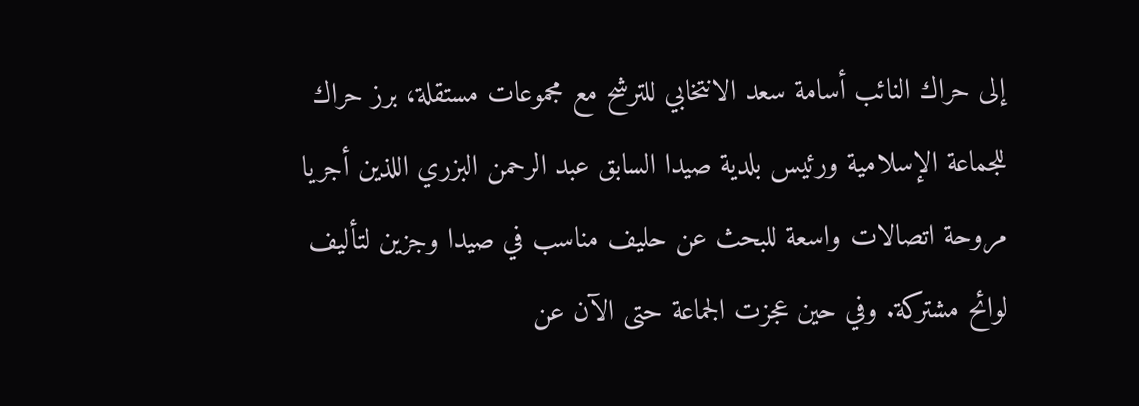إلى حراك النائب أسامة سعد الانتخابي للترشح مع مجموعات مستقلة، برز حراك للجماعة الإسلامية ورئيس بلدية صيدا السابق عبد الرحمن البزري اللذين أجريا مروحة اتصالات واسعة للبحث عن حليف مناسب في صيدا وجزين لتأليف لوائح مشتركة. وفي حين عجزت الجماعة حتى الآن عن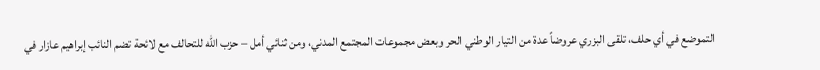التموضع في أي حلف، تلقى البزري عروضاً عدة من التيار الوطني الحر وبعض مجموعات المجتمع المدني، ومن ثنائي أمل – حزب الله للتحالف مع لائحة تضم النائب إبراهيم عازار في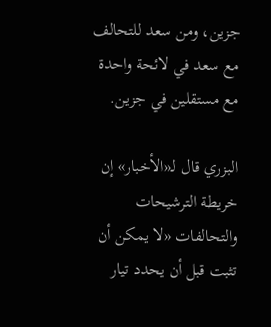جزين، ومن سعد للتحالف مع سعد في لائحة واحدة مع مستقلين في جزين.

البزري قال لـ«الأخبار» إن خريطة الترشيحات والتحالفات «لا يمكن أن تثبت قبل أن يحدد تيار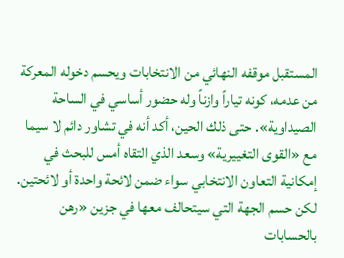المستقبل موقفه النهائي من الانتخابات ويحسم دخوله المعركة من عدمه، كونه تياراً وازناً وله حضور أساسي في الساحة الصيداوية». حتى ذلك الحين، أكد أنه في تشاور دائم لا سيما مع «القوى التغييرية» وسعد الذي التقاه أمس للبحث في إمكانية التعاون الانتخابي سواء ضمن لائحة واحدة أو لائحتين. لكن حسم الجهة التي سيتحالف معها في جزين «رهن بالحسابات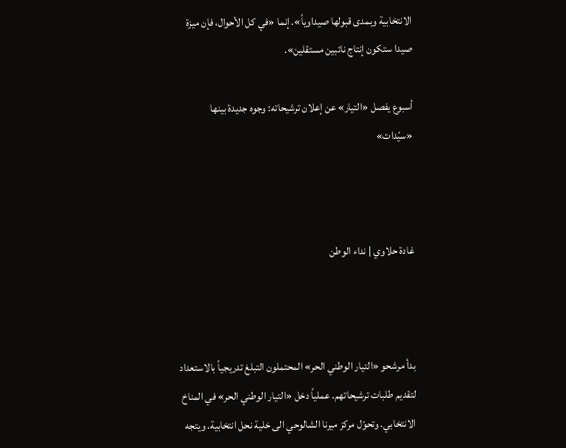الانتخابية وبمدى قبولها صيداوياً». إنما «في كل الأحوال، فإن ميزة صيدا ستكون إنتاج نائبين مستقلين».

أسبوع يفصل «التيار» عن إعلان ترشيحاته: وجوه جديدة بينها «سيّدات»



غادة حلاوي | نداء الوطن



بدأ مرشحو «التيار الوطني الحر» المحتملون التبلغ تدريجياً بالاستعداد لتقديم طلبات ترشيحاتهم. عملياً دخل «التيار الوطني الحر» في المناخ الانتخابي. وتحوّل مركز ميرنا الشالوحي الى خلية نحل انتخابية. ويتجه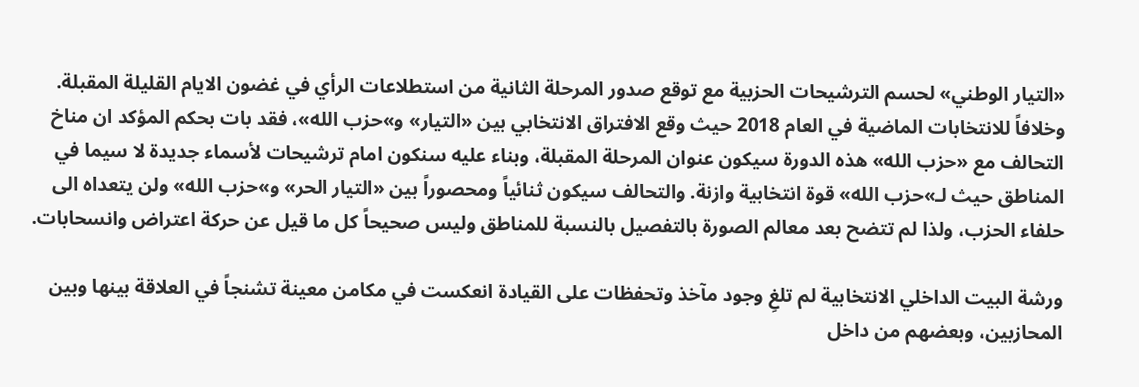«التيار الوطني» لحسم الترشيحات الحزبية مع توقع صدور المرحلة الثانية من استطلاعات الرأي في غضون الايام القليلة المقبلة. وخلافاً للانتخابات الماضية في العام 2018 حيث وقع الافتراق الانتخابي بين «التيار» و»حزب الله»، فقد بات بحكم المؤكد ان مناخ التحالف مع «حزب الله» هذه الدورة سيكون عنوان المرحلة المقبلة، وبناء عليه سنكون امام ترشيحات لأسماء جديدة لا سيما في المناطق حيث لـ»حزب الله» قوة انتخابية وازنة. والتحالف سيكون ثنائياً ومحصوراً بين «التيار الحر» و»حزب الله» ولن يتعداه الى حلفاء الحزب، ولذا لم تتضح بعد معالم الصورة بالتفصيل بالنسبة للمناطق وليس صحيحاً كل ما قيل عن حركة اعتراض وانسحابات.

ورشة البيت الداخلي الانتخابية لم تلغِ وجود مآخذ وتحفظات على القيادة انعكست في مكامن معينة تشنجاً في العلاقة بينها وبين المحازبين، وبعضهم من داخل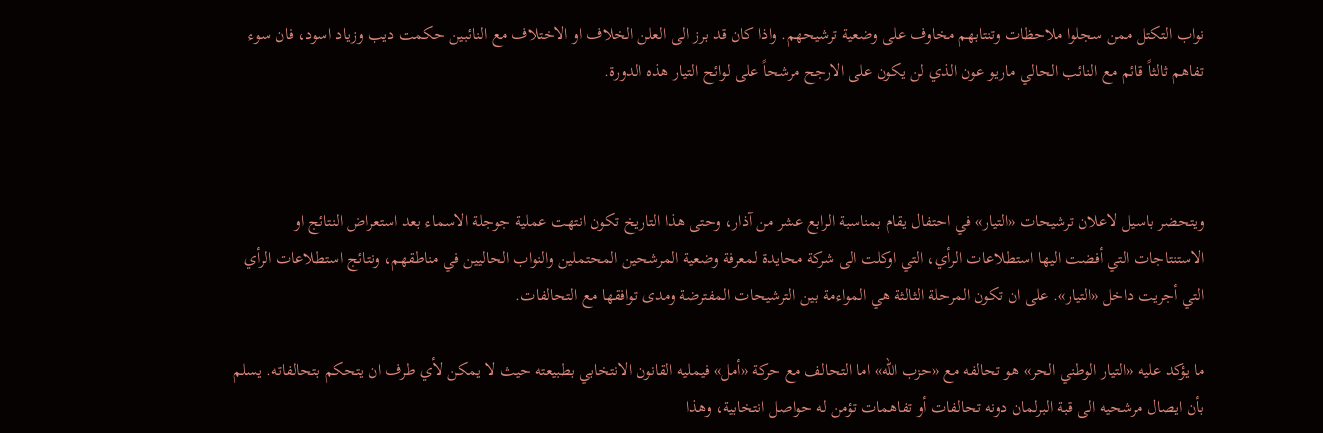نواب التكتل ممن سجلوا ملاحظات وتنتابهم مخاوف على وضعية ترشيحهم. واذا كان قد برز الى العلن الخلاف او الاختلاف مع النائبين حكمت ديب وزياد اسود، فان سوء تفاهم ثالثاً قائم مع النائب الحالي ماريو عون الذي لن يكون على الارجح مرشحاً على لوائح التيار هذه الدورة.



ويتحضر باسيل لاعلان ترشيحات «التيار» في احتفال يقام بمناسبة الرابع عشر من آذار، وحتى هذا التاريخ تكون انتهت عملية جوجلة الاسماء بعد استعراض النتائج او الاستنتاجات التي أفضت اليها استطلاعات الرأي، التي اوكلت الى شركة محايدة لمعرفة وضعية المرشحين المحتملين والنواب الحاليين في مناطقهم، ونتائج استطلاعات الرأي التي أجريت داخل «التيار». على ان تكون المرحلة الثالثة هي المواءمة بين الترشيحات المفترضة ومدى توافقها مع التحالفات.

ما يؤكد عليه «التيار الوطني الحر» هو تحالفه مع «حزب الله» اما التحالف مع حركة «أمل» فيمليه القانون الانتخابي بطبيعته حيث لا يمكن لأي طرف ان يتحكم بتحالفاته. يسلم بأن ايصال مرشحيه الى قبة البرلمان دونه تحالفات أو تفاهمات تؤمن له حواصل انتخابية، وهذا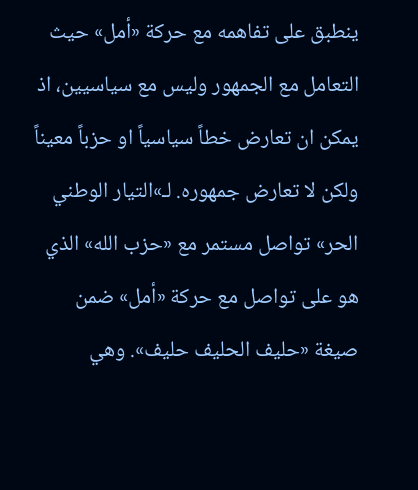ينطبق على تفاهمه مع حركة «أمل» حيث التعامل مع الجمهور وليس مع سياسيين، اذ يمكن ان تعارض خطاً سياسياً او حزباً معيناً ولكن لا تعارض جمهوره. لـ»التيار الوطني الحر» تواصل مستمر مع «حزب الله» الذي هو على تواصل مع حركة «أمل» ضمن صيغة «حليف الحليف حليف». وهي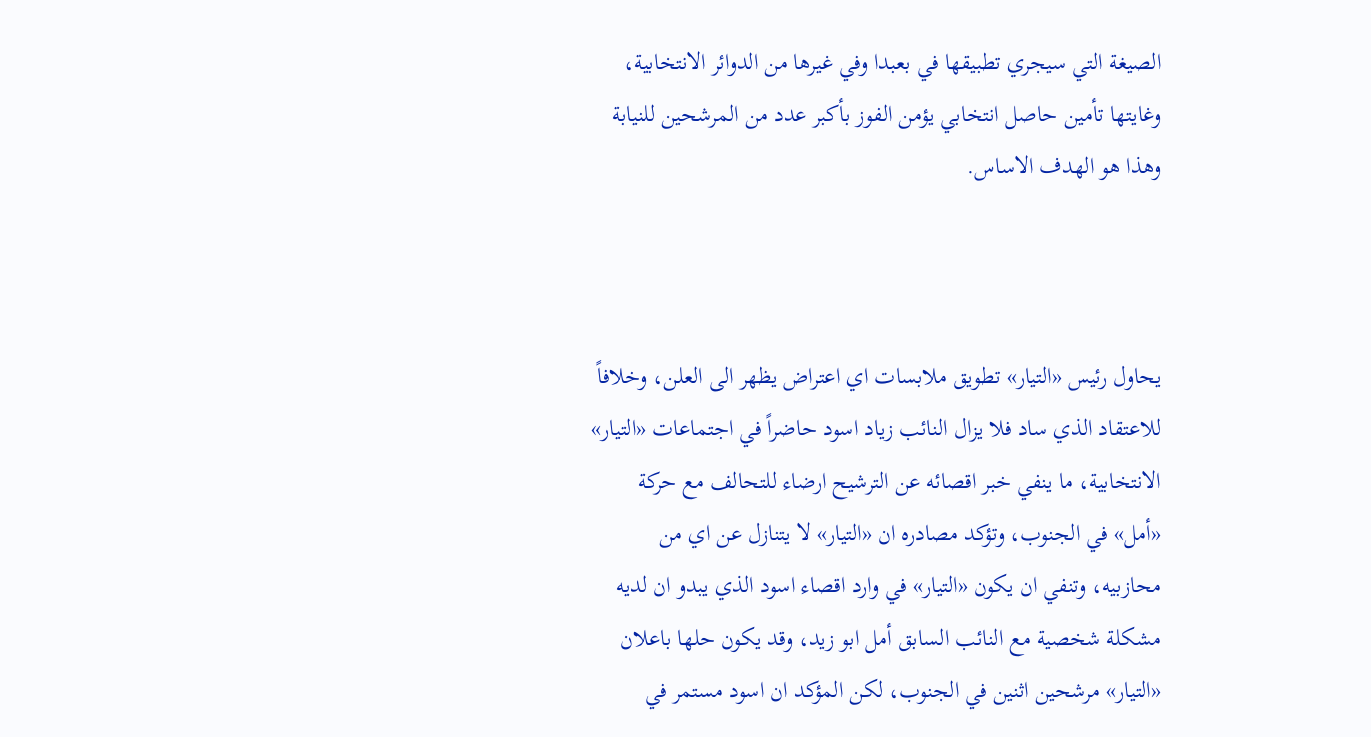الصيغة التي سيجري تطبيقها في بعبدا وفي غيرها من الدوائر الانتخابية، وغايتها تأمين حاصل انتخابي يؤمن الفوز بأكبر عدد من المرشحين للنيابة وهذا هو الهدف الاساس.



يحاول رئيس «التيار» تطويق ملابسات اي اعتراض يظهر الى العلن، وخلافاً للاعتقاد الذي ساد فلا يزال النائب زياد اسود حاضراً في اجتماعات «التيار» الانتخابية، ما ينفي خبر اقصائه عن الترشيح ارضاء للتحالف مع حركة «أمل» في الجنوب، وتؤكد مصادره ان «التيار» لا يتنازل عن اي من محازبيه، وتنفي ان يكون «التيار» في وارد اقصاء اسود الذي يبدو ان لديه مشكلة شخصية مع النائب السابق أمل ابو زيد، وقد يكون حلها باعلان «التيار» مرشحين اثنين في الجنوب، لكن المؤكد ان اسود مستمر في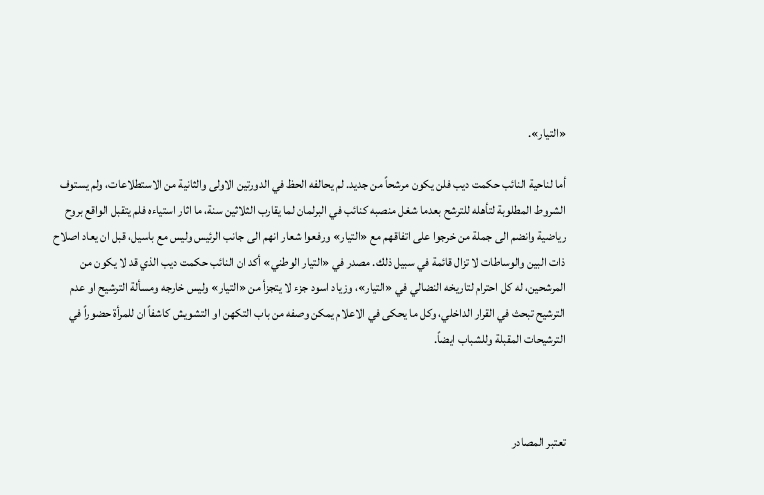«التيار».

أما لناحية النائب حكمت ديب فلن يكون مرشحاً من جديد. لم يحالفه الحظ في الدورتين الاولى والثانية من الاستطلاعات، ولم يستوف الشروط المطلوبة لتأهله للترشح بعدما شغل منصبه كنائب في البرلمان لما يقارب الثلاثين سنة، ما اثار استياءه فلم يتقبل الواقع بروح رياضية وانضم الى جملة من خرجوا على اتفاقهم مع «التيار» ورفعوا شعار انهم الى جانب الرئيس وليس مع باسيل، قبل ان يعاد اصلاح ذات البين والوساطات لا تزال قائمة في سبيل ذلك. مصدر في «التيار الوطني» أكد ان النائب حكمت ديب الذي قد لا يكون من المرشحين، له كل احترام لتاريخه النضالي في «التيار»، وزياد اسود جزء لا يتجزأ من «التيار» وليس خارجه ومسألة الترشيح او عدم الترشيح تبحث في القرار الداخلي، وكل ما يحكى في الاعلام يمكن وصفه من باب التكهن او التشويش كاشفاً ان للمرأة حضوراً في الترشيحات المقبلة وللشباب ايضاً.



تعتبر المصادر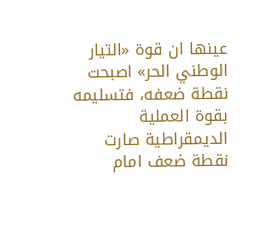عينها ان قوة «التيار الوطني الحر» اصبحت نقطة ضعفه، فتسليمه بقوة العملية الديمقراطية صارت نقطة ضعف امام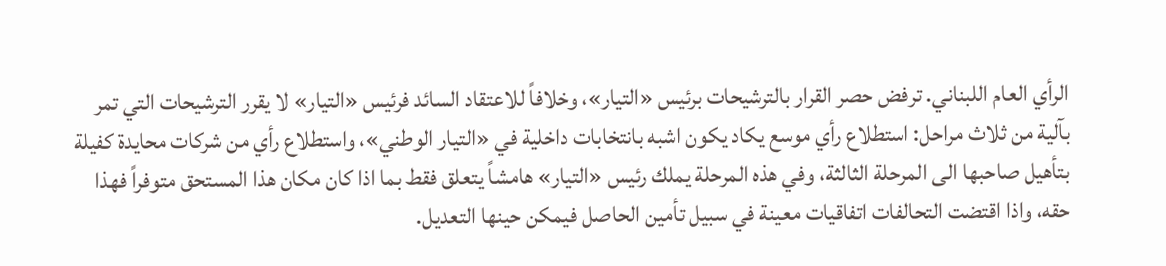الرأي العام اللبناني. ترفض حصر القرار بالترشيحات برئيس «التيار»، وخلافاً للاعتقاد السائد فرئيس «التيار» لا يقرر الترشيحات التي تمر بآلية من ثلاث مراحل: استطلاع رأي موسع يكاد يكون اشبه بانتخابات داخلية في «التيار الوطني»، واستطلاع رأي من شركات محايدة كفيلة بتأهيل صاحبها الى المرحلة الثالثة، وفي هذه المرحلة يملك رئيس «التيار» هامشاً يتعلق فقط بما اذا كان مكان هذا المستحق متوفراً فهذا حقه، واذا اقتضت التحالفات اتفاقيات معينة في سبيل تأمين الحاصل فيمكن حينها التعديل.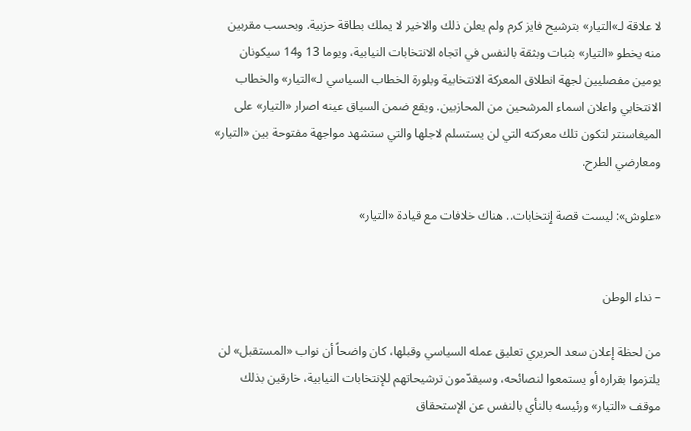لا علاقة لـ»التيار» بترشيح فايز كرم ولم يعلن ذلك والاخير لا يملك بطاقة حزبية. وبحسب مقربين منه يخطو «التيار» بثبات وبثقة بالنفس في اتجاه الانتخابات النيابية، ويوما 13 و14 سيكونان يومين مفصليين لجهة انطلاق المعركة الانتخابية وبلورة الخطاب السياسي لـ»التيار» والخطاب الانتخابي واعلان اسماء المرشحين من المحازبين. ويقع ضمن السياق عينه اصرار «التيار» على الميغاسنتر لتكون تلك معركته التي لن يستسلم لاجلها والتي ستشهد مواجهة مفتوحة بين «التيار» ومعارضي الطرح.

«علوش»: ليست قصة ٳنتخابات.. هناك خلافات مع قيادة «التيار»


– نداء الوطن

من لحظة إعلان سعد الحريري تعليق عمله السياسي وقبلها، كان واضحاً أن نواب «المستقبل» لن يلتزموا بقراره أو يستمعوا لنصائحه، وسيقدّمون ترشيحاتهم للإنتخابات النيابية، خارقين بذلك موقف «التيار» ورئيسه بالنأي بالنفس عن الإستحقاق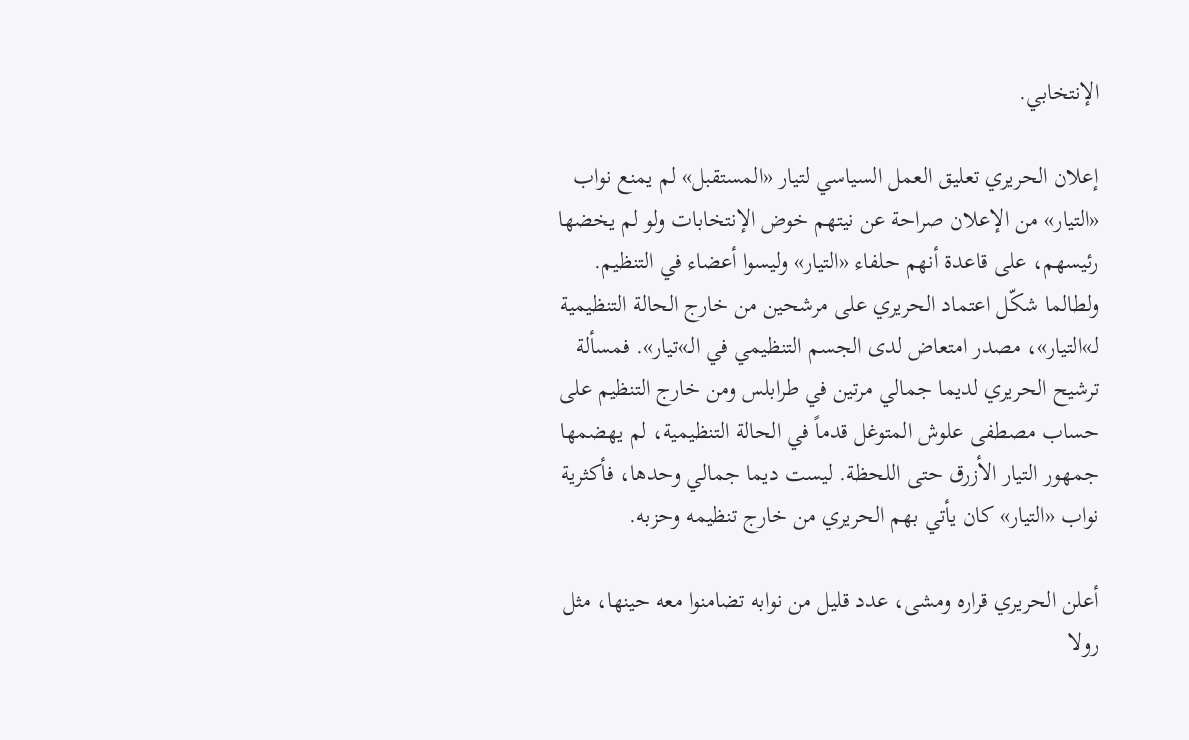الإنتخابي.

إعلان الحريري تعليق العمل السياسي لتيار «المستقبل» لم يمنع نواب «التيار» من الإعلان صراحة عن نيتهم خوض الإنتخابات ولو لم يخضها رئيسهم، على قاعدة أنهم حلفاء «التيار» وليسوا أعضاء في التنظيم. ولطالما شكّل اعتماد الحريري على مرشحين من خارج الحالة التنظيمية لـ»التيار»، مصدر امتعاض لدى الجسم التنظيمي في الـ»تيار». فمسألة ترشيح الحريري لديما جمالي مرتين في طرابلس ومن خارج التنظيم على حساب مصطفى علوش المتوغل قدماً في الحالة التنظيمية، لم يهضمها جمهور التيار الأزرق حتى اللحظة. ليست ديما جمالي وحدها، فأكثرية نواب «التيار» كان يأتي بهم الحريري من خارج تنظيمه وحزبه.

أعلن الحريري قراره ومشى، عدد قليل من نوابه تضامنوا معه حينها، مثل رولا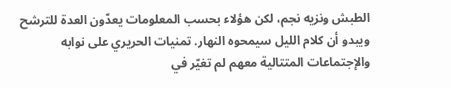الطبش ونزيه نجم، لكن هؤلاء بحسب المعلومات يعدّون العدة للترشح ويبدو أن كلام الليل سيمحوه النهار. تمنيات الحريري على نوابه والإجتماعات المتتالية معهم لم تغيّر في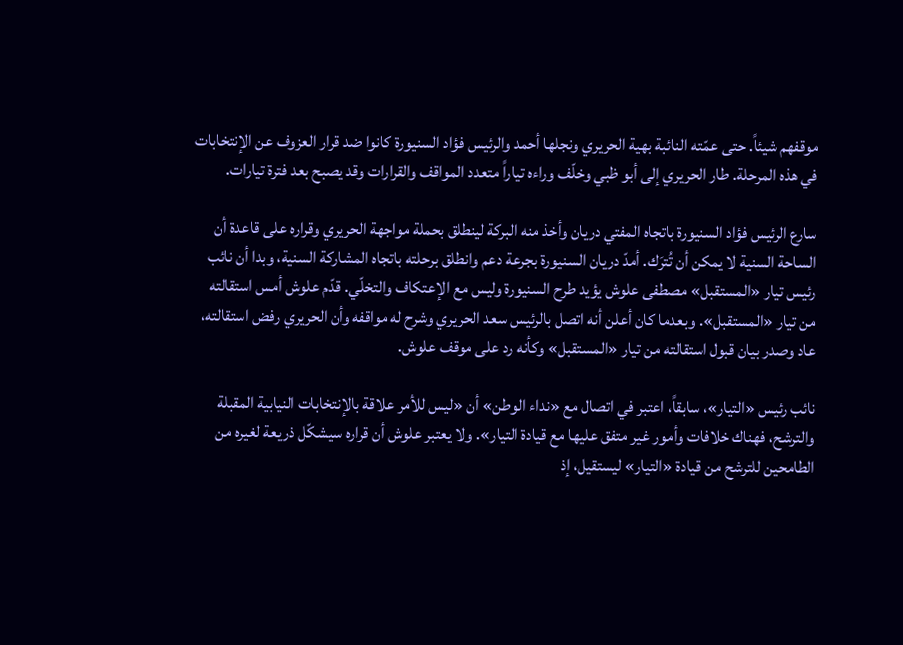موقفهم شيئاً. حتى عمّته النائبة بهية الحريري ونجلها أحمد والرئيس فؤاد السنيورة كانوا ضد قرار العزوف عن الإنتخابات في هذه المرحلة. طار الحريري إلى أبو ظبي وخلّف وراءه تياراً متعدد المواقف والقرارات وقد يصبح بعد فترة تيارات.

سارع الرئيس فؤاد السنيورة باتجاه المفتي دريان وأخذ منه البركة لينطلق بحملة مواجهة الحريري وقراره على قاعدة أن الساحة السنية لا يمكن أن تُترَك. أمدّ دريان السنيورة بجرعة دعم وانطلق برحلته باتجاه المشاركة السنية، وبدا أن نائب رئيس تيار «المستقبل» مصطفى علوش يؤيد طرح السنيورة وليس مع الإعتكاف والتخلّي. قدّم علوش أمس استقالته من تيار «المستقبل». وبعدما كان أعلن أنه اتصل بالرئيس سعد الحريري وشرح له مواقفه وأن الحريري رفض استقالته، عاد وصدر بيان قبول استقالته من تيار «المستقبل» وكأنه رد على موقف علوش.

نائب رئيس «التيار»، سابقاً، اعتبر في اتصال مع «نداء الوطن» أن «ليس للأمر علاقة بالإنتخابات النيابية المقبلة والترشح، فهناك خلافات وأمور غير متفق عليها مع قيادة التيار». ولا يعتبر علوش أن قراره سيشكّل ذريعة لغيره من الطامحين للترشح من قيادة «التيار» ليستقيل، إذ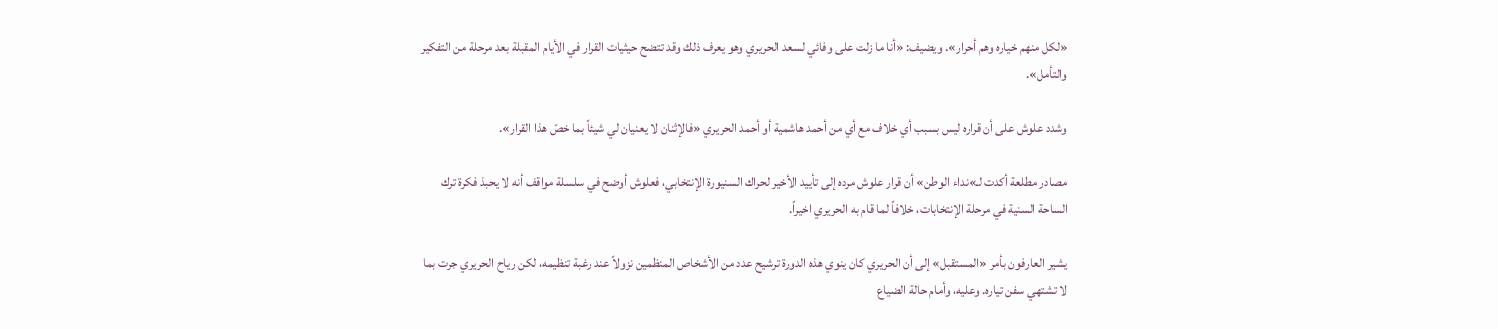«لكل منهم خياره وهم أحرار». ويضيف: «أنا ما زلت على وفائي لسعد الحريري وهو يعرف ذلك وقد تتضح حيثيات القرار في الأيام المقبلة بعد مرحلة من التفكير والتأمل».

وشدد علوش على أن قراره ليس بسبب أي خلاف مع أي من أحمد هاشمية أو أحمد الحريري «فالإثنان لا يعنيان لي شيئاً بما خصّ هذا القرار».

مصادر مطلعة أكدت لـ»نداء الوطن» أن قرار علوش مرده إلى تأييد الأخير لحراك السنيورة الإنتخابي، فعلوش أوضح في سلسلة مواقف أنه لا يحبذ فكرة ترك الساحة السنية في مرحلة الإنتخابات، خلافاً لما قام به الحريري اخيراً.

يشير العارفون بأمر «المستقبل» إلى أن الحريري كان ينوي هذه الدورة ترشيح عدد من الأشخاص المنظمين نزولاً عند رغبة تنظيمه، لكن رياح الحريري جرت بما لا تشتهي سفن تياره. وعليه، وأمام حالة الضياع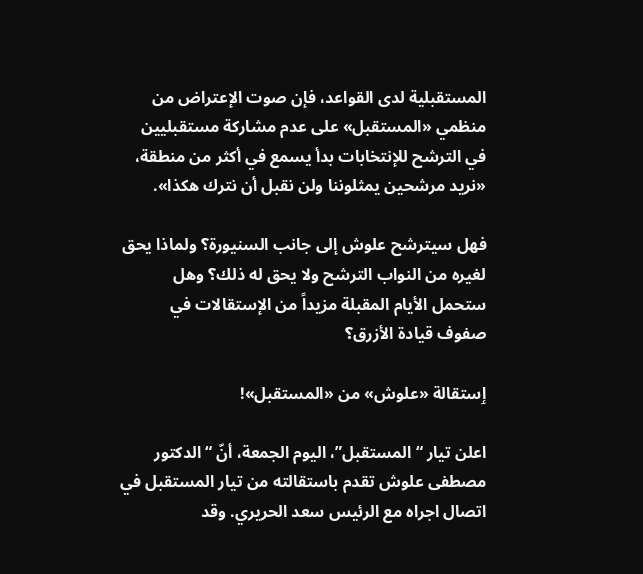المستقبلية لدى القواعد، فإن صوت الإعتراض من منظمي «المستقبل» على عدم مشاركة مستقبليين في الترشح للإنتخابات بدأ يسمع في أكثر من منطقة، «نريد مرشحين يمثلوننا ولن نقبل أن نترك هكذا».

فهل سيترشح علوش إلى جانب السنيورة؟ ولماذا يحق لغيره من النواب الترشح ولا يحق له ذلك؟ وهل ستحمل الأيام المقبلة مزيداً من الإستقالات في صفوف قيادة الأزرق؟

ٳستقالة «علوش» من «المستقبل»!

اعلن تيار “المستقبل”، اليوم الجمعة، أنّ “الدكتور مصطفى علوش تقدم باستقالته من تيار المستقبل في اتصال اجراه مع الرئيس سعد الحريري. وقد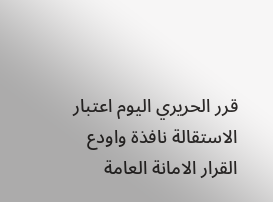قرر الحريري اليوم اعتبار الاستقالة نافذة واودع القرار الامانة العامة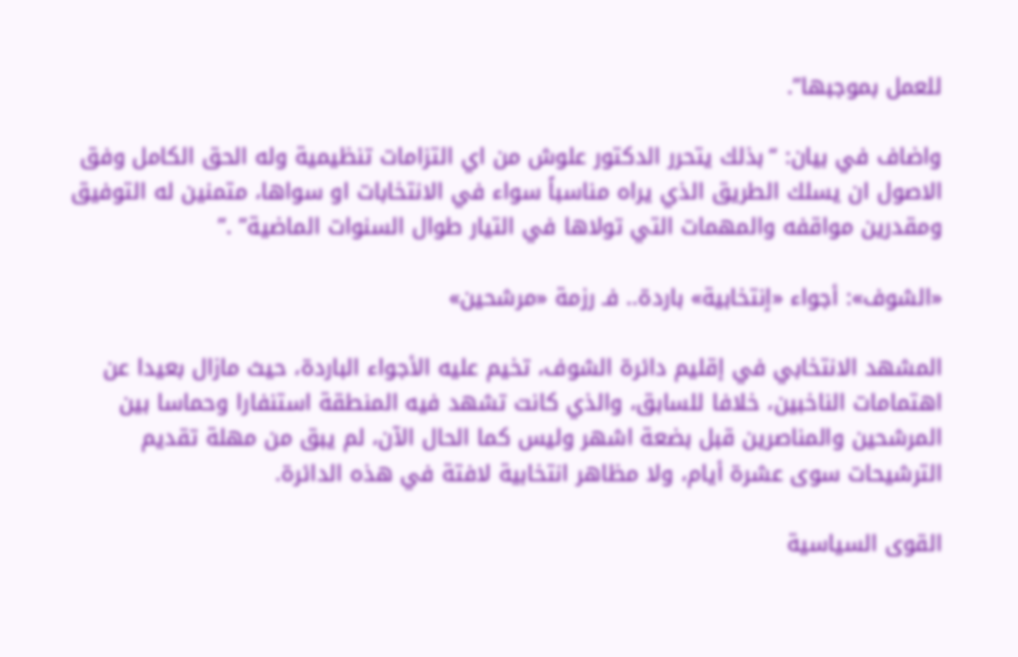للعمل بموجبها”.

واضاف في بيان: “بذلك يتحرر الدكتور علوش من اي التزامات تنظيمية وله الحق الكامل وفق الاصول ان يسلك الطريق الذي يراه مناسباً سواء في الانتخابات او سواها، متمنين له التوفيق ومقدرين مواقفه والمهمات التي تولاها في التيار طوال السنوات الماضية” .”

«الشوف»: أجواء «ٳنتخابية» باردة.. فـ رزمة «مرشحين»

المشهد الانتخابي في إقليم دائرة الشوف، تخيم عليه الأجواء الباردة، حيث مازال بعيدا عن اهتمامات الناخبين، خلافا للسابق، والذي كانت تشهد فيه المنطقة استنفارا وحماسا بين المرشحين والمناصرين قبل بضعة اشهر وليس كما الحال الآن، لم يبق من مهلة تقديم الترشيحات سوى عشرة أيام، ولا مظاهر انتخابية لافتة في هذه الدائرة.

القوى السياسية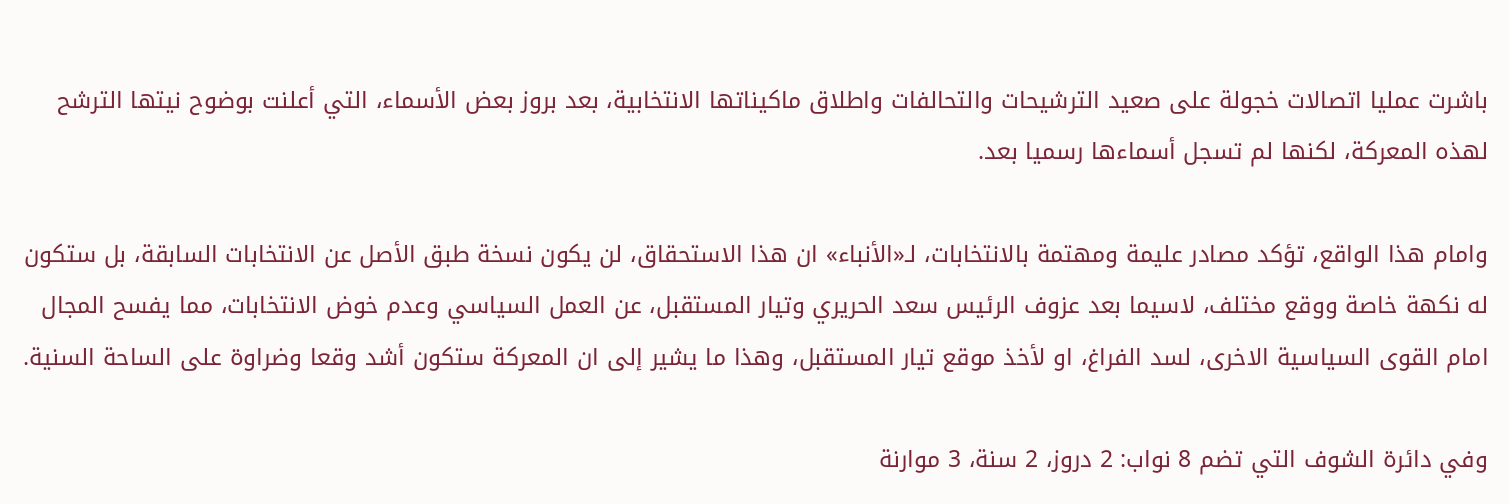باشرت عمليا اتصالات خجولة على صعيد الترشيحات والتحالفات واطلاق ماكيناتها الانتخابية، بعد بروز بعض الأسماء، التي أعلنت بوضوح نيتها الترشح لهذه المعركة، لكنها لم تسجل أسماءها رسميا بعد.

وامام هذا الواقع، تؤكد مصادر عليمة ومهتمة بالانتخابات، لـ«الأنباء» ان هذا الاستحقاق، لن يكون نسخة طبق الأصل عن الانتخابات السابقة، بل ستكون له نكهة خاصة ووقع مختلف، لاسيما بعد عزوف الرئيس سعد الحريري وتيار المستقبل، عن العمل السياسي وعدم خوض الانتخابات، مما يفسح المجال امام القوى السياسية الاخرى، لسد الفراغ، او لأخذ موقع تيار المستقبل، وهذا ما يشير إلى ان المعركة ستكون أشد وقعا وضراوة على الساحة السنية.

وفي دائرة الشوف التي تضم 8 نواب: 2 دروز، 2 سنة، 3 موارنة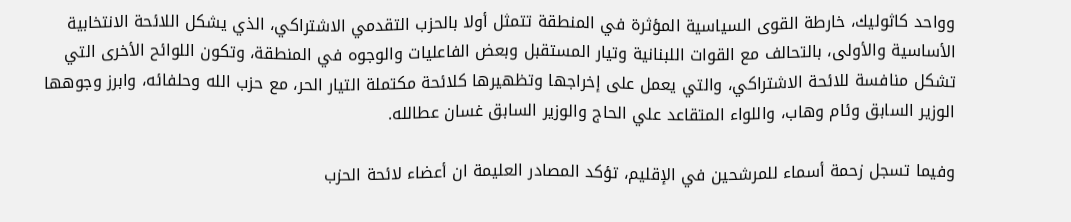وواحد كاثوليك، خارطة القوى السياسية المؤثرة في المنطقة تتمثل أولا بالحزب التقدمي الاشتراكي، الذي يشكل اللائحة الانتخابية الأساسية والأولى، بالتحالف مع القوات اللبنانية وتيار المستقبل وبعض الفاعليات والوجوه في المنطقة، وتكون اللوائح الأخرى التي تشكل منافسة للائحة الاشتراكي، والتي يعمل على إخراجها وتظهيرها كلائحة مكتملة التيار الحر، مع حزب الله وحلفائه، وابرز وجوهها الوزير السابق وئام وهاب، واللواء المتقاعد علي الحاج والوزير السابق غسان عطالله.

وفيما تسجل زحمة أسماء للمرشحين في الإقليم، تؤكد المصادر العليمة ان أعضاء لائحة الحزب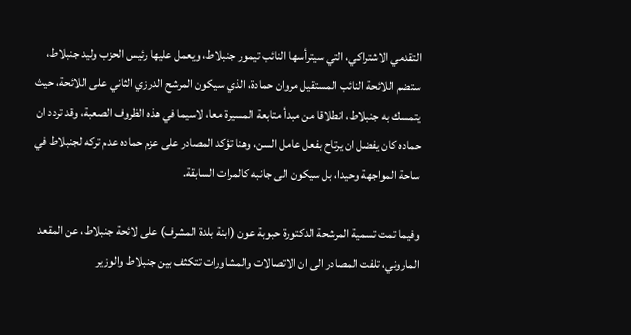التقدمي الاشتراكي، التي سيترأسها النائب تيمور جنبلاط، ويعمل عليها رئيس الحزب وليد جنبلاط، ستضم اللائحة النائب المستقيل مروان حمادة، الذي سيكون المرشح الدرزي الثاني على اللائحة، حيث يتمسك به جنبلاط، انطلاقا من مبدأ متابعة المسيرة معا، لاسيما في هذه الظروف الصعبة، وقد تردد ان حماده كان يفضل ان يرتاح بفعل عامل السن، وهنا تؤكد المصادر على عزم حماده عدم تركه لجنبلاط في ساحة المواجهة وحيدا، بل سيكون الى جانبه كالمرات السابقة.

وفيما تمت تسمية المرشحة الدكتورة حبوبة عون (ابنة بلدة المشرف) على لائحة جنبلاط، عن المقعد الماروني، تلفت المصادر الى ان الاتصالات والمشاورات تتكثف بين جنبلاط والوزير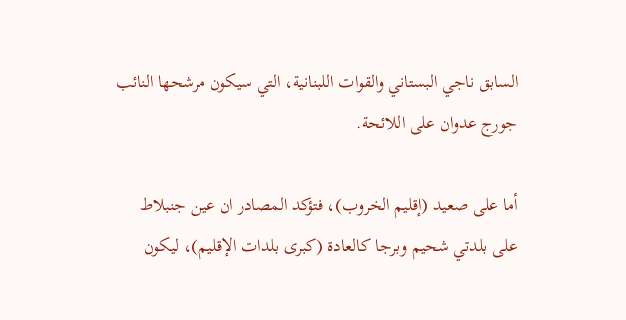السابق ناجي البستاني والقوات اللبنانية، التي سيكون مرشحها النائب جورج عدوان على اللائحة.

أما على صعيد (إقليم الخروب)، فتؤكد المصادر ان عين جنبلاط على بلدتي شحيم وبرجا كالعادة (كبرى بلدات الإقليم)، ليكون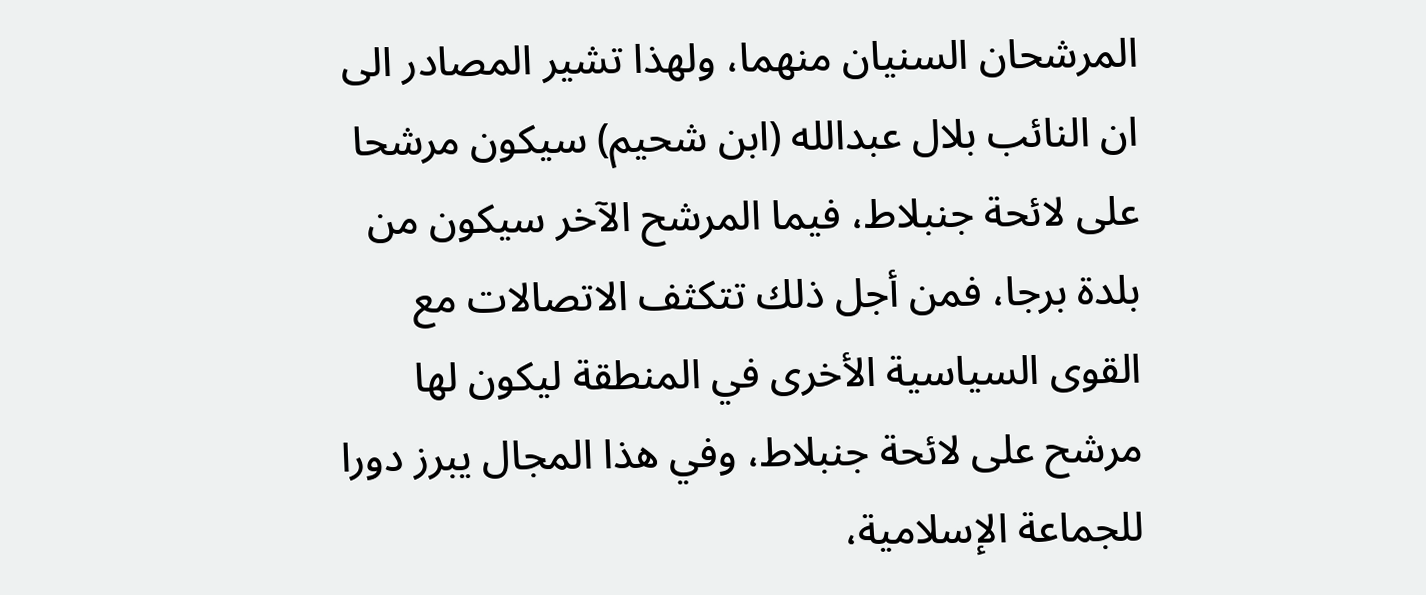المرشحان السنيان منهما، ولهذا تشير المصادر الى ان النائب بلال عبدالله (ابن شحيم) سيكون مرشحا على لائحة جنبلاط، فيما المرشح الآخر سيكون من بلدة برجا، فمن أجل ذلك تتكثف الاتصالات مع القوى السياسية الأخرى في المنطقة ليكون لها مرشح على لائحة جنبلاط، وفي هذا المجال يبرز دورا للجماعة الإسلامية،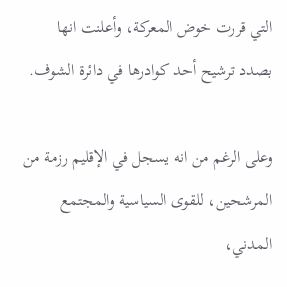التي قررت خوض المعركة، وأعلنت انها بصدد ترشيح أحد كوادرها في دائرة الشوف.

وعلى الرغم من انه يسجل في الإقليم رزمة من المرشحين، للقوى السياسية والمجتمع المدني،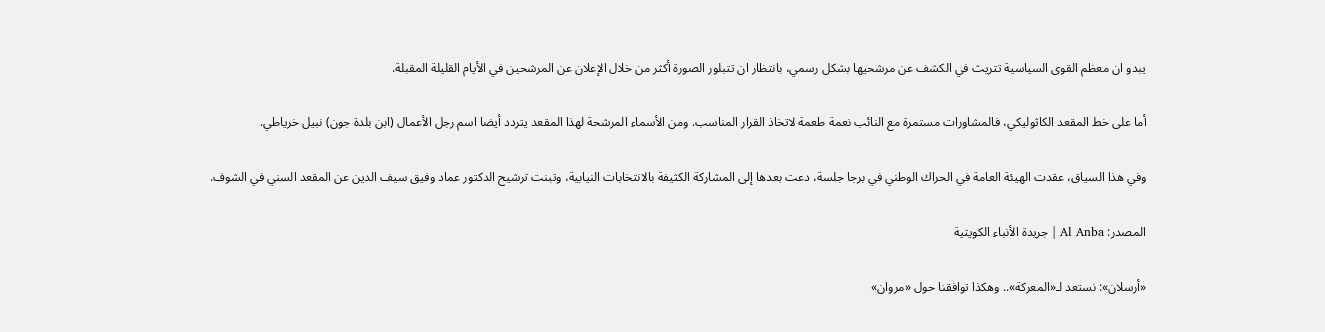يبدو ان معظم القوى السياسية تتريث في الكشف عن مرشحيها بشكل رسمي، بانتظار ان تتبلور الصورة أكثر من خلال الإعلان عن المرشحين في الأيام القليلة المقبلة.

أما على خط المقعد الكاثوليكي، فالمشاورات مستمرة مع النائب نعمة طعمة لاتخاذ القرار المناسب. ومن الأسماء المرشحة لهذا المقعد يتردد أيضا اسم رجل الأعمال (ابن بلدة جون) نبيل خرياطي.

وفي هذا السياق، عقدت الهيئة العامة في الحراك الوطني في برجا جلسة، دعت بعدها إلى المشاركة الكثيفة بالانتخابات النيابية، وتبنت ترشيح الدكتور عماد وفيق سيف الدين عن المقعد السني في الشوف.

المصدر: Al Anba | جريدة الأنباء الكويتية

«أرسلان»: نستعد لـ«المعركة».. وهكذا توافقنا حول «مروان»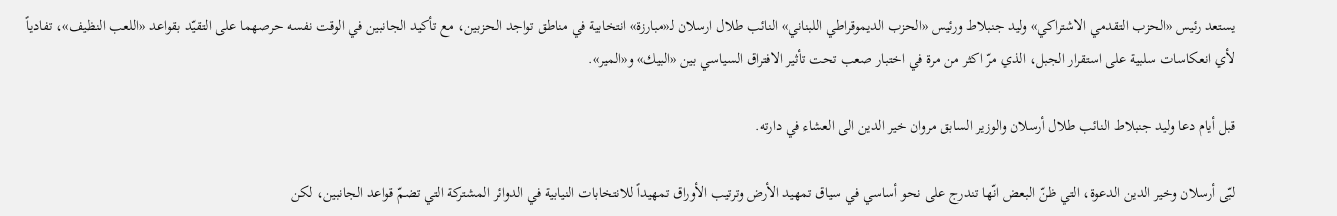يستعد رئيس «الحزب التقدمي الاشتراكي» وليد جنبلاط ورئيس «الحزب الديموقراطي اللبناني» النائب طلال ارسلان لـ«مبارزة» انتخابية في مناطق تواجد الحزبين، مع تأكيد الجانبين في الوقت نفسه حرصهما على التقيّد بقواعد «اللعب النظيف»، تفادياً لأي انعكاسات سلبية على استقرار الجبل، الذي مرّ اكثر من مرة في اختبار صعب تحت تأثير الافتراق السياسي بين «البيك» و«المير».

قبل أيام دعا وليد جنبلاط النائب طلال أرسلان والوزير السابق مروان خير الدين الى العشاء في دارته.

لبّى أرسلان وخير الدين الدعوة، التي ظنّ البعض انّها تندرج على نحو أساسي في سياق تمهيد الأرض وترتيب الأوراق تمهيداً للانتخابات النيابية في الدوائر المشتركة التي تضمّ قواعد الجانبين، لكن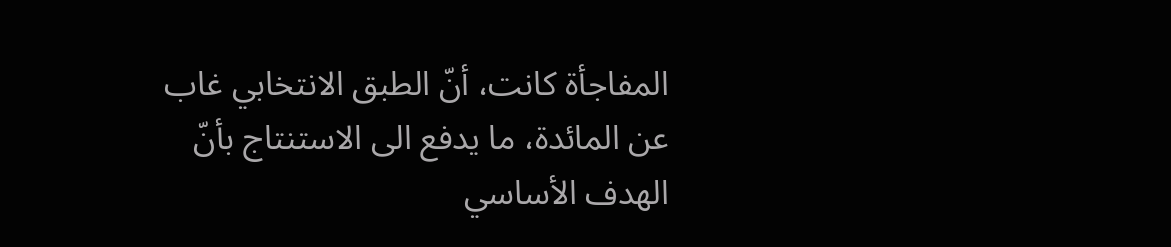المفاجأة كانت، أنّ الطبق الانتخابي غاب عن المائدة، ما يدفع الى الاستنتاج بأنّ الهدف الأساسي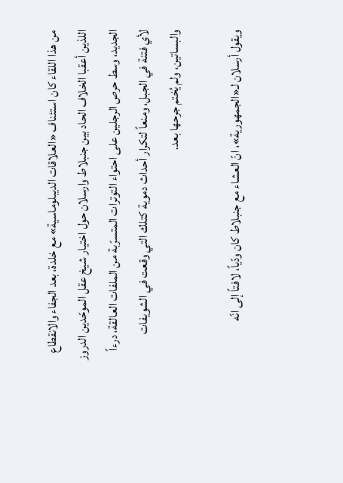من هذا اللقاء كان استئناف «العلاقات الديبلوماسية» مع خلدة، بعد الجفاء والانقطاع اللذين أعقبا الخلاف الحاد بين جنبلاط وارسلان حول اختيار شيخ عقل الموحّدين الدروز الجديد، وسط حرص الرجلين على احتواء التوترات المتسرّبة من الملفات العالقة، درءاً لأي فتنة في الجبل، ومنعاً لتكرار أحداث دموية كتلك التي وقعت في الشويفات والبساتين، ولم يُختم جرحها بعد.

ويقول أرسلان لـ«الجمهورية»، انّ العشاء مع جنبلاط كان ودّياً، لافتاً إلى انّه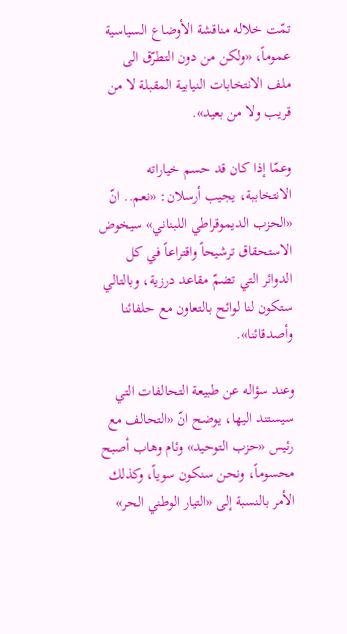تمّت خلاله مناقشة الأوضاع السياسية عموماً، «ولكن من دون التطرّق الى ملف الانتخابات النيابية المقبلة لا من قريب ولا من بعيد».

وعمّا إذا كان قد حسم خياراته الانتخاببة، يجيب أرسلان: «نعم.. انّ «الحزب الديموقراطي اللبناني» سيخوض الاستحقاق ترشيحاً واقتراعاً في كل الدوائر التي تضمّ مقاعد درزية، وبالتالي ستكون لنا لوائح بالتعاون مع حلفائنا وأصدقائنا».

وعند سؤاله عن طبيعة التحالفات التي سيستند اليها، يوضح انّ «التحالف مع رئيس «حزب التوحيد» وئام وهاب أصبح محسوماً، ونحن سنكون سوياً، وكذلك الأمر بالنسبة إلى «التيار الوطني الحر»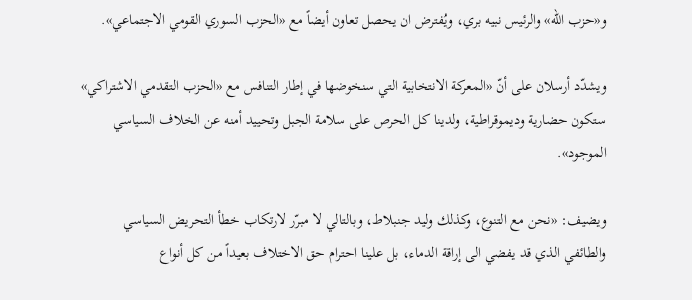و«حزب الله» والرئيس نبيه بري، ويُفترض ان يحصل تعاون أيضاً مع «الحزب السوري القومي الاجتماعي».

ويشدّد أرسلان على أنّ «المعركة الانتخابية التي سنخوضها في إطار التنافس مع «الحزب التقدمي الاشتراكي» ستكون حضارية وديموقراطية، ولدينا كل الحرص على سلامة الجبل وتحييد أمنه عن الخلاف السياسي الموجود».

ويضيف: «نحن مع التنوع، وكذلك وليد جنبلاط، وبالتالي لا مبرّر لارتكاب خطأ التحريض السياسي والطائفي الذي قد يفضي الى إراقة الدماء، بل علينا احترام حق الاختلاف بعيداً من كل أنواع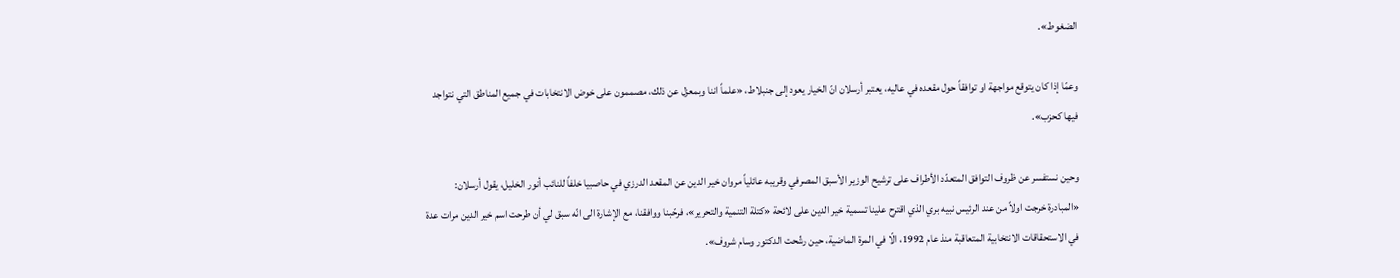الضغوط».

وعمّا إذا كان يتوقع مواجهة او توافقاً حول مقعده في عاليه، يعتبر أرسلان انّ الخيار يعود إلى جنبلاط، «علماً اننا وبمعزل عن ذلك، مصممون على خوض الانتخابات في جميع المناطق التي نتواجد فيها كحزب».

وحين نستفسر عن ظروف التوافق المتعدّد الأطراف على ترشيح الوزير الأسبق المصرفي وقريبه عائلياً مروان خير الدين عن المقعد الدرزي في حاصبيا خلفاً للنائب أنور الخليل، يقول أرسلان: «المبادرة خرجت اولاً من عند الرئيس نبيه بري الذي اقترح علينا تسمية خير الدين على لائحة «كتلة التنمية والتحرير»، فرحّبنا ووافقنا، مع الإشارة الى انّه سبق لي أن طرحت اسم خير الدين مرات عدة في الاستحقاقات الانتخابية المتعاقبة منذ عام 1992، الّا في المرة الماضية، حين رشّحت الدكتور وسام شروف».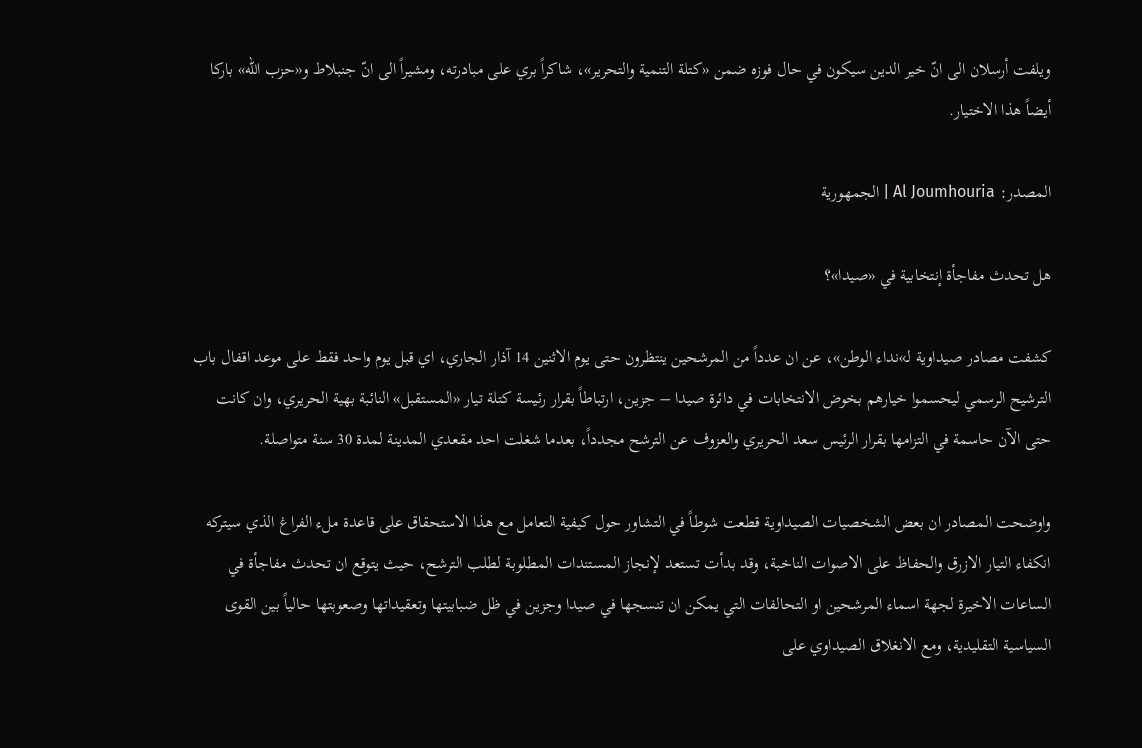ويلفت أرسلان الى انّ خير الدين سيكون في حال فوزه ضمن «كتلة التنمية والتحرير»، شاكراً بري على مبادرته، ومشيراً الى انّ جنبلاط و«حزب الله» باركا أيضاً هذا الاختيار.

المصدر: Al Joumhouria | الجمهورية

هل تحدث مفاجأة إنتخابية في «صيدا»؟

كشفت مصادر صيداوية لـ»نداء الوطن»، عن ان عدداً من المرشحين ينتظرون حتى يوم الاثنين 14 آذار الجاري، اي قبل يوم واحد فقط على موعد اقفال باب الترشيح الرسمي ليحسموا خيارهم بخوض الانتخابات في دائرة صيدا – جزين، ارتباطاً بقرار رئيسة كتلة تيار «المستقبل» النائبة بهية الحريري، وان كانت حتى الآن حاسمة في التزامها بقرار الرئيس سعد الحريري والعزوف عن الترشح مجدداً، بعدما شغلت احد مقعدي المدينة لمدة 30 سنة متواصلة.

واوضحت المصادر ان بعض الشخصيات الصيداوية قطعت شوطاً في التشاور حول كيفية التعامل مع هذا الاستحقاق على قاعدة ملء الفراغ الذي سيتركه انكفاء التيار الازرق والحفاظ على الاصوات الناخبة، وقد بدأت تستعد لإنجاز المستندات المطلوبة لطلب الترشح، حيث يتوقع ان تحدث مفاجأة في الساعات الاخيرة لجهة اسماء المرشحين او التحالفات التي يمكن ان تنسجها في صيدا وجزين في ظل ضبابيتها وتعقيداتها وصعوبتها حالياً بين القوى السياسية التقليدية، ومع الانغلاق الصيداوي على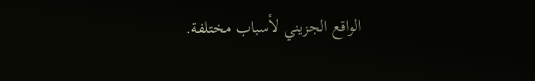الواقع الجزيني لأسباب مختلفة.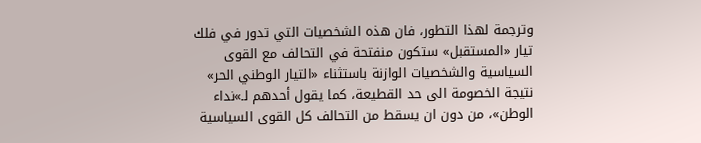وترجمة لهذا التطور، فان هذه الشخصيات التي تدور في فلك تيار «المستقبل» ستكون منفتحة في التحالف مع القوى السياسية والشخصيات الوازنة باستثناء «التيار الوطني الحر» نتيجة الخصومة الى حد القطيعة، كما يقول أحدهم لـ»نداء الوطن»، من دون ان يسقط من التحالف كل القوى السياسية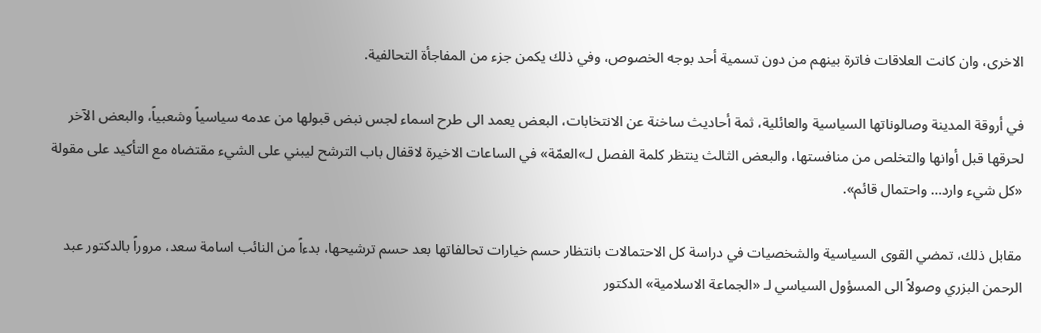الاخرى، وان كانت العلاقات فاترة بينهم من دون تسمية أحد بوجه الخصوص، وفي ذلك يكمن جزء من المفاجأة التحالفية.

في أروقة المدينة وصالوناتها السياسية والعائلية، ثمة أحاديث ساخنة عن الانتخابات، البعض يعمد الى طرح اسماء لجس نبض قبولها من عدمه سياسياً وشعبياً، والبعض الآخر لحرقها قبل أوانها والتخلص من منافستها، والبعض الثالث ينتظر كلمة الفصل لـ»العمّة» في الساعات الاخيرة لاقفال باب الترشح ليبني على الشيء مقتضاه مع التأكيد على مقولة «كل شيء وارد… واحتمال قائم».

مقابل ذلك، تمضي القوى السياسية والشخصيات في دراسة كل الاحتمالات بانتظار حسم خيارات تحالفاتها بعد حسم ترشيحها، بدءاً من النائب اسامة سعد، مروراً بالدكتور عبد الرحمن البزري وصولاً الى المسؤول السياسي لـ «الجماعة الاسلامية» الدكتور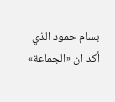بسام حمود الذي أكد ان «الجماعة»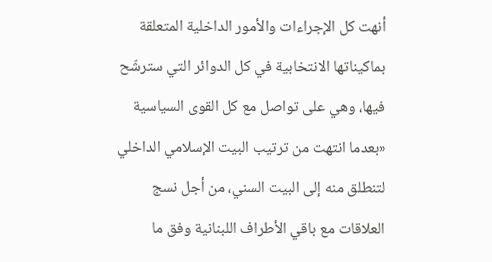أنهت كل الإجراءات والأمور الداخلية المتعلقة بماكيناتها الانتخابية في كل الدوائر التي سترشّح فيها، وهي على تواصل مع كل القوى السياسية «بعدما انتهت من ترتيب البيت الإسلامي الداخلي لتنطلق منه إلى البيت السني، من أجل نسج العلاقات مع باقي الأطراف اللبنانية وفق ما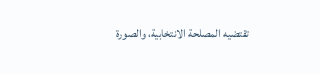تقتضيه المصلحة الانتخابية، والصورة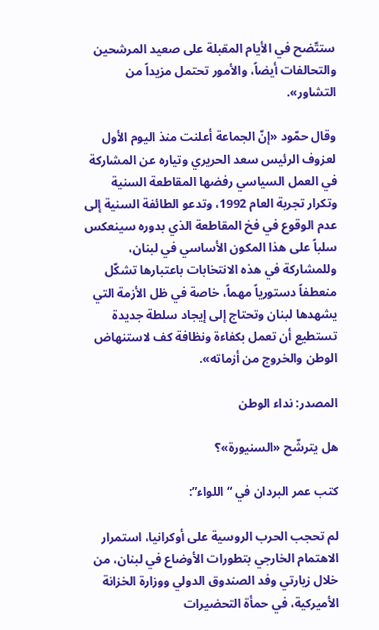ستتّضح في الأيام المقبلة على صعيد المرشحين والتحالفات أيضاً، والأمور تحتمل مزيداً من التشاور».

وقال حمّود «إنّ الجماعة أعلنت منذ اليوم الأول لعزوف الرئيس سعد الحريري وتياره عن المشاركة في العمل السياسي رفضها المقاطعة السنية وتكرار تجربة العام 1992، وتدعو الطائفة السنية إلى عدم الوقوع في فخ المقاطعة الذي بدوره سينعكس سلباً على هذا المكون الأساسي في لبنان، وللمشاركة في هذه الانتخابات باعتبارها تشكّل منعطفاً دستورياً مهماً، خاصة في ظل الأزمة التي يشهدها لبنان وتحتاج إلى إيجاد سلطة جديدة تستطيع أن تعمل بكفاءة ونظافة كف لاستنهاض الوطن والخروج من أزماته».

المصدر: نداء الوطن

هل يترشّح «السنيورة»؟

كتب عمر البردان في “اللواء”:

لم تحجب الحرب الروسية على أوكرانيا، استمرار الاهتمام الخارجي بتطورات الأوضاع في لبنان، من خلال زيارتي وفد الصندوق الدولي ووزارة الخزانة الأميركية، في حمأة التحضيرات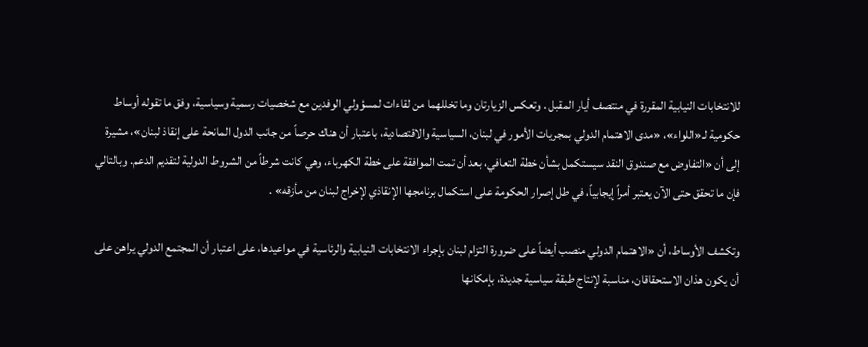للانتخابات النيابية المقررة في منتصف أيار المقبل . وتعكس الزيارتان وما تخللهما من لقاءات لمسؤولي الوفدين مع شخصيات رسمية وسياسية، وفق ما تقوله أوساط حكومية لـ«اللواء»، «مدى الاهتمام الدولي بمجريات الأمور في لبنان، السياسية والاقتصادية، باعتبار أن هناك حرصاً من جانب الدول المانحة على إنقاذ لبنان»، مشيرة إلى أن «التفاوض مع صندوق النقد سيستكمل بشأن خطة التعافي، بعد أن تمت الموافقة على خطة الكهرباء، وهي كانت شرطاً من الشروط الدولية لتقديم الدعم. وبالتالي فإن ما تحقق حتى الآن يعتبر أمراً إيجابياً، في طل إصرار الحكومة على استكمال برنامجها الإنقاذي لإخراج لبنان من مأزقه» .

وتكشف الأوساط، أن «الاهتمام الدولي منصب أيضاً على ضرورة التزام لبنان بإجراء الانتخابات النيابية والرئاسية في مواعيدها، على اعتبار أن المجتمع الدولي يراهن على أن يكون هذان الاستحقاقان، مناسبة لإنتاج طبقة سياسية جديدة، بإمكانها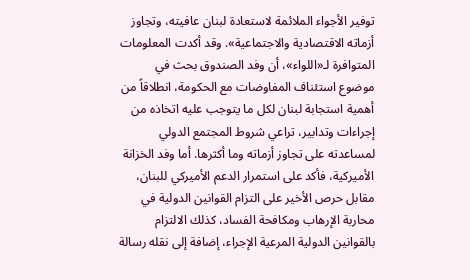توفير الأجواء الملائمة لاستعادة لبنان عافيته، وتجاوز أزماته الاقتصادية والاجتماعية». وقد أكدت المعلومات المتوافرة لـ«اللواء»، أن وفد الصندوق بحث في موضوع استئناف المفاوضات مع الحكومة، انطلاقاً من أهمية استجابة لبنان لكل ما يتوجب عليه اتخاذه من إجراءات وتدابير، تراعي شروط المجتمع الدولي لمساعدته على تجاوز أزماته وما أكثرها. أما وفد الخزانة الأميركية، فأكد على استمرار الدعم الأميركي للبنان، مقابل حرص الأخير على التزام القوانين الدولية في محاربة الإرهاب ومكافحة الفساد، كذلك الالتزام بالقوانين الدولية المرعية الإجراء، إضافة إلى نقله رسالة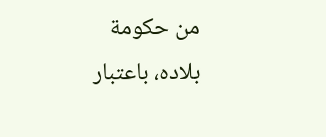من حكومة بلاده، باعتبار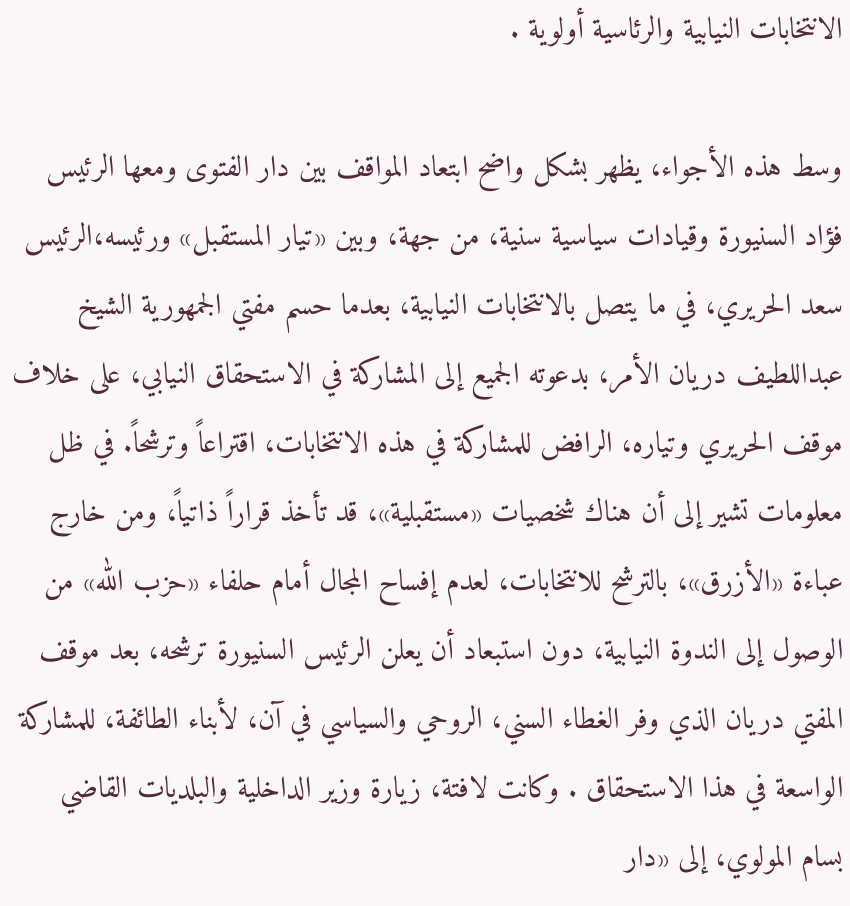الانتخابات النيابية والرئاسية أولوية .

وسط هذه الأجواء، يظهر بشكل واضح ابتعاد المواقف بين دار الفتوى ومعها الرئيس فؤاد السنيورة وقيادات سياسية سنية، من جهة، وبين «تيار المستقبل» ورئيسه،الرئيس سعد الحريري، في ما يتصل بالانتخابات النيابية، بعدما حسم مفتي الجمهورية الشيخ عبداللطيف دريان الأمر، بدعوته الجميع إلى المشاركة في الاستحقاق النيابي، على خلاف موقف الحريري وتياره، الرافض للمشاركة في هذه الانتخابات، اقتراعاً وترشحاً. في ظل معلومات تشير إلى أن هناك شخصيات «مستقبلية»، قد تأخذ قراراً ذاتياً، ومن خارج عباءة «الأزرق»، بالترشح للانتخابات، لعدم إفساح المجال أمام حلفاء «حزب الله» من الوصول إلى الندوة النيابية، دون استبعاد أن يعلن الرئيس السنيورة ترشحه، بعد موقف المفتي دريان الذي وفر الغطاء السني، الروحي والسياسي في آن، لأبناء الطائفة، للمشاركة الواسعة في هذا الاستحقاق . وكانت لافتة، زيارة وزير الداخلية والبلديات القاضي بسام المولوي، إلى «دار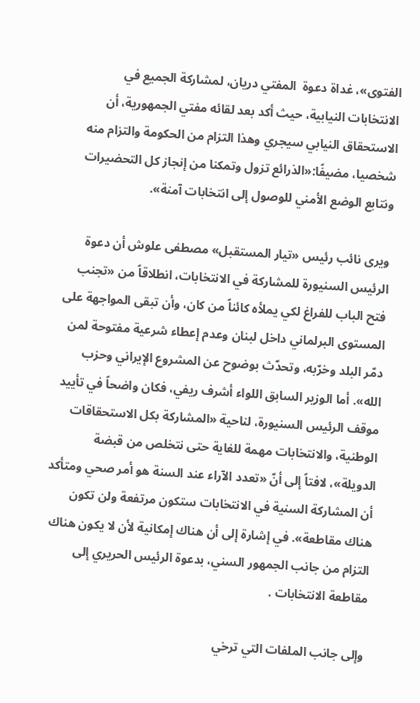الفتوى»، غداة دعوة  المفتي دريان، لمشاركة الجميع في الانتخابات النيابية، حيث أكد بعد لقائه مفتي الجمهورية، أن الاستحقاق النيابي سيجري وهذا التزام من الحكومة والتزام منه شخصيا، مضيفًا:«الذرائع تزول وتمكنا من إنجاز كل التحضيرات ونتابع الوضع الأمني للوصول إلى انتخابات آمنة».

ويرى نائب رئيس «تيار المستقبل» مصطفى علوش أن دعوة الرئيس السنيورة للمشاركة في الانتخابات، انطلاقاً من «تجنب فتح الباب للفراغ لكي يملأه كائناً من كان، وأن تبقى المواجهة على المستوى البرلماني داخل لبنان وعدم إعطاء شرعية مفتوحة لمن دمّر البلد وخرّبه، وتحدّث بوضوح عن المشروع الإيراني وحزب الله». أما الوزير السابق اللواء أشرف ريفي، فكان واضحاً في تأييد موقف الرئيس السنيورة، لناحية «المشاركة بكل الاستحقاقات الوطنية، والانتخابات مهمة للغاية حتى نتخلص من قبضة الدويلة»، لافتاً إلى أنّ «تعدد الآراء عند السنة هو أمر صحي ومتأكد أن المشاركة السنية في الانتخابات ستكون مرتفعة ولن تكون هناك مقاطعة». في إشارة إلى أن هناك إمكانية لأن لا يكون هناك التزام من جانب الجمهور السني، بدعوة الرئيس الحريري إلى مقاطعة الانتخابات .

وإلى جانب الملفات التي ترخي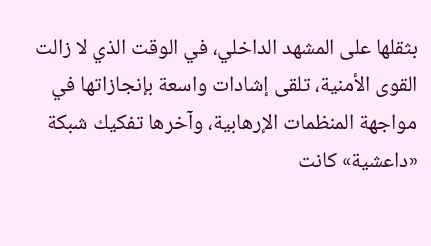بثقلها على المشهد الداخلي، في الوقت الذي لا زالت القوى الأمنية، تلقى إشادات واسعة بإنجازاتها في مواجهة المنظمات الإرهابية، وآخرها تفكيك شبكة «داعشية» كانت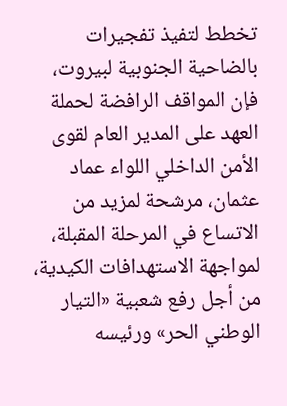تخطط لتفيذ تفجيرات بالضاحية الجنوبية لبيروت، فإن المواقف الرافضة لحملة العهد على المدير العام لقوى الأمن الداخلي اللواء عماد عثمان، مرشحة لمزيد من الاتساع في المرحلة المقبلة، لمواجهة الاستهدافات الكيدية، من أجل رفع شعبية «التيار الوطني الحر» ورئيسه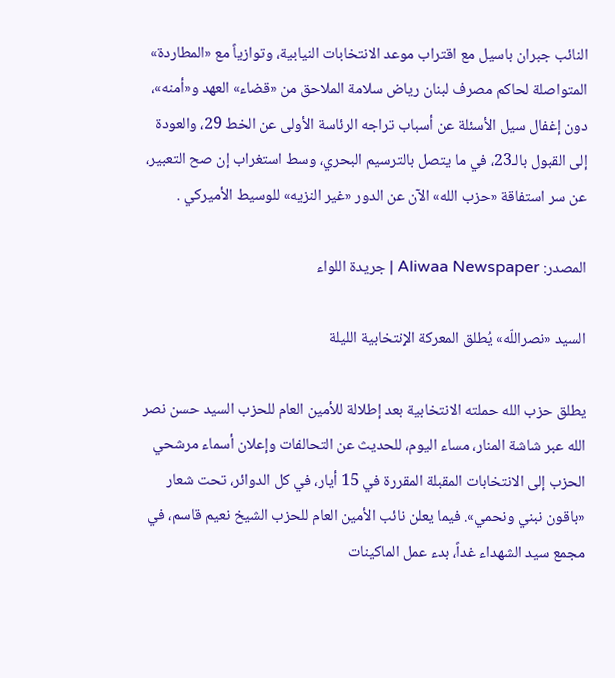النائب جبران باسيل مع اقتراب موعد الانتخابات النيابية، وتوازياً مع «المطاردة» المتواصلة لحاكم مصرف لبنان رياض سلامة الملاحق من «قضاء» العهد و«أمنه»، دون إغفال سيل الأسئلة عن أسباب تراجه الرئاسة الأولى عن الخط 29، والعودة إلى القبول بالـ23، في ما يتصل بالترسيم البحري، وسط استغراب إن صح التعبير، عن سر استفاقة «حزب الله» الآن عن الدور «غير النزيه» للوسيط الأميركي .

المصدر: Aliwaa Newspaper | جريدة اللواء

السيد «نصراللّه» يُطلق المعركة الٳنتخابية الليلة

يطلق حزب الله حملته الانتخابية بعد إطلالة للأمين العام للحزب السيد حسن نصر الله عبر شاشة المنار، مساء اليوم، للحديث عن التحالفات وإعلان أسماء مرشحي الحزب إلى الانتخابات المقبلة المقررة في 15 أيار، في كل الدوائر، تحت شعار «باقون نبني ونحمي». فيما يعلن نائب الأمين العام للحزب الشيخ نعيم قاسم، في مجمع سيد الشهداء غداً، بدء عمل الماكينات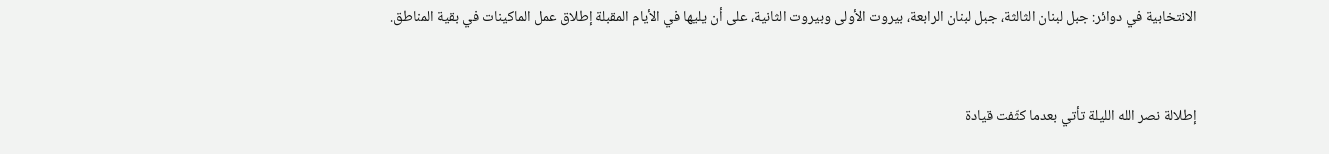الانتخابية في دوائر: جبل لبنان الثالثة، جبل لبنان الرابعة، بيروت الأولى وبيروت الثانية، على أن يليها في الأيام المقبلة إطلاق عمل الماكينات في بقية المناطق.


إطلالة نصر الله الليلة تأتي بعدما كثّفت قيادة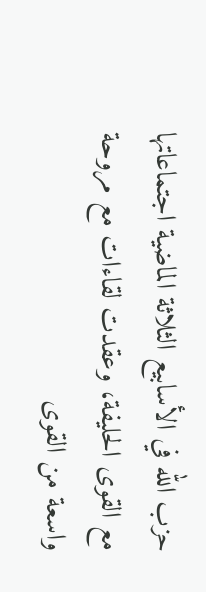حزب الله في الأسابيع الثلاثة الماضية اجتماعاتها مع القوى الحليفة، وعقدت لقاءات مع مروحة واسعة من القوى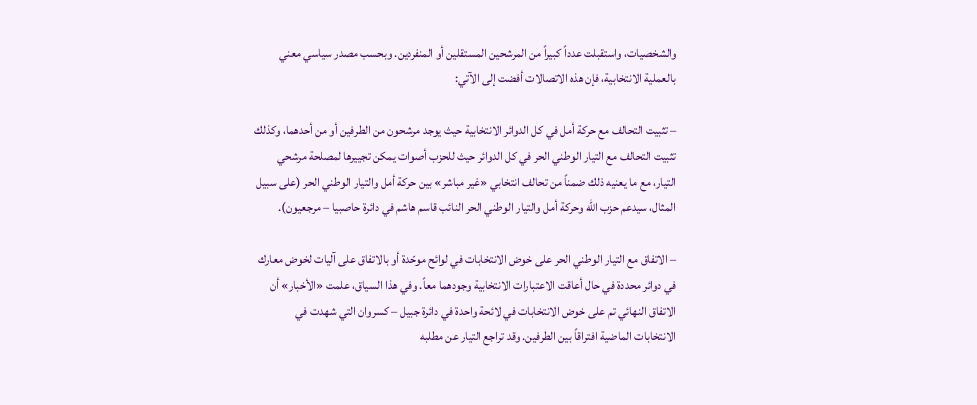والشخصيات، واستقبلت عدداً كبيراً من المرشحين المستقلين أو المنفردين. وبحسب مصدر سياسي معني بالعملية الانتخابية، فإن هذه الاتصالات أفضت إلى الآتي:

– تثبيت التحالف مع حركة أمل في كل الدوائر الانتخابية حيث يوجد مرشحون من الطرفين أو من أحدهما، وكذلك تثبيت التحالف مع التيار الوطني الحر في كل الدوائر حيث للحزب أصوات يمكن تجييرها لمصلحة مرشحي التيار، مع ما يعنيه ذلك ضمناً من تحالف انتخابي «غير مباشر» بين حركة أمل والتيار الوطني الحر (على سبيل المثال، سيدعم حزب الله وحركة أمل والتيار الوطني الحر النائب قاسم هاشم في دائرة حاصبيا – مرجعيون).

– الاتفاق مع التيار الوطني الحر على خوض الانتخابات في لوائح موحّدة أو بالاتفاق على آليات لخوض معارك في دوائر محددة في حال أعاقت الاعتبارات الانتخابية وجودهما معاً. وفي هذا السياق، علمت «الأخبار» أن الاتفاق النهائي تم على خوض الانتخابات في لائحة واحدة في دائرة جبيل – كسروان التي شهدت في الانتخابات الماضية افتراقاً بين الطرفين. وقد تراجع التيار عن مطلبه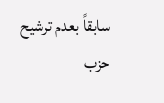سابقاً بعدم ترشيح حزب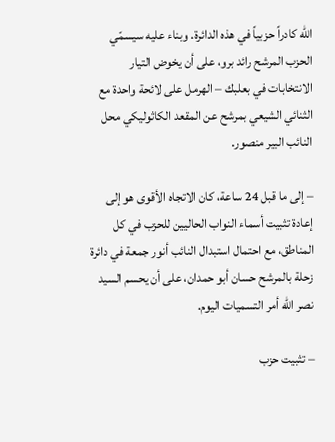الله كادراً حزبياً في هذه الدائرة. وبناء عليه سيسمّي الحزب المرشح رائد برو، على أن يخوض التيار الانتخابات في بعلبك – الهرمل على لائحة واحدة مع الثنائي الشيعي بمرشح عن المقعد الكاثوليكي محل النائب البير منصور.

– إلى ما قبل 24 ساعة، كان الاتجاه الأقوى هو إلى إعادة تثبيت أسماء النواب الحاليين للحزب في كل المناطق، مع احتمال استبدال النائب أنور جمعة في دائرة زحلة بالمرشح حسان أبو حمدان، على أن يحسم السيد نصر الله أمر التسميات اليوم.

– تثبيت حزب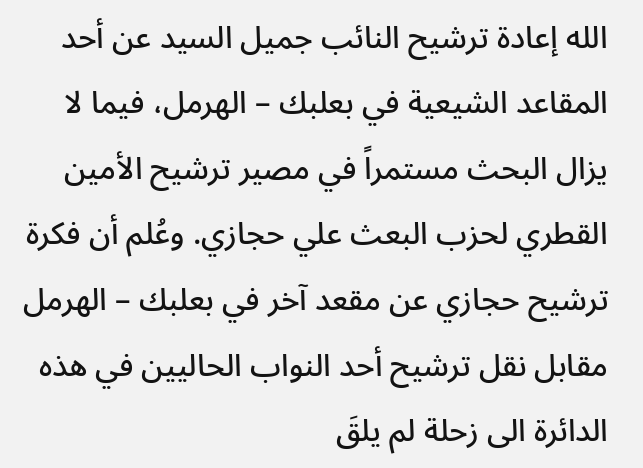الله إعادة ترشيح النائب جميل السيد عن أحد المقاعد الشيعية في بعلبك – الهرمل، فيما لا يزال البحث مستمراً في مصير ترشيح الأمين القطري لحزب البعث علي حجازي. وعُلم أن فكرة ترشيح حجازي عن مقعد آخر في بعلبك – الهرمل مقابل نقل ترشيح أحد النواب الحاليين في هذه الدائرة الى زحلة لم يلقَ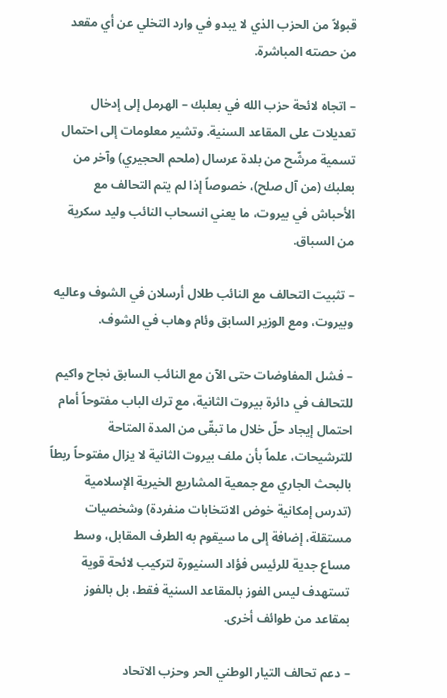قبولاً من الحزب الذي لا يبدو في وارد التخلي عن أي مقعد من حصته المباشرة.

– اتجاه لائحة حزب الله في بعلبك – الهرمل إلى إدخال تعديلات على المقاعد السنية. وتشير معلومات إلى احتمال تسمية مرشّح من بلدة عرسال (ملحم الحجيري) وآخر من بعلبك (من آل صلح)، خصوصاً إذا لم يتم التحالف مع الأحباش في بيروت، ما يعني انسحاب النائب وليد سكرية من السباق.

– تثبيت التحالف مع النائب طلال أرسلان في الشوف وعاليه وبيروت، ومع الوزير السابق وئام وهاب في الشوف.

– فشل المفاوضات حتى الآن مع النائب السابق نجاح واكيم للتحالف في دائرة بيروت الثانية، مع ترك الباب مفتوحاً أمام احتمال إيجاد حلّ خلال ما تبقّى من المدة المتاحة للترشيحات، علماً بأن ملف بيروت الثانية لا يزال مفتوحاً ربطاً بالبحث الجاري مع جمعية المشاريع الخيرية الإسلامية (تدرس إمكانية خوض الانتخابات منفردة) وشخصيات مستقلة، إضافة إلى ما سيقوم به الطرف المقابل، وسط مساع جدية للرئيس فؤاد السنيورة لتركيب لائحة قوية تستهدف ليس الفوز بالمقاعد السنية فقط، بل بالفوز بمقاعد من طوائف أخرى.

– دعم تحالف التيار الوطني الحر وحزب الاتحاد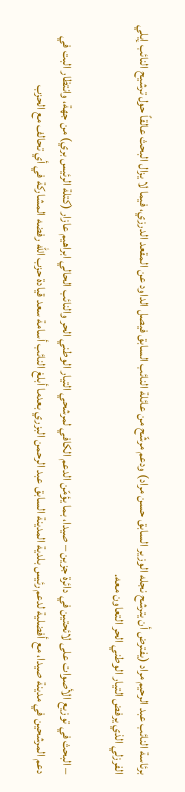برئاسة النائب عبد الرحيم مراد (يفترض أن يترشح نجله الوزير السابق حسن مراد) ودعم مرشّح من عائلة النائب السابق فيصل الداود عن المقعد الدرزي، فيما لا يزال البحث عالقاً حول ترشيح النائب إيلي الفرزلي الذي يرفض التيار الوطني الحر التعاون معه.

– البحث في توزيع الأصوات على لائحتين في دائرة جزين – صيدا، بما يؤمّن الدعم الكافي لمرشحي التيار الوطني الحر والنائب الحالي ابراهيم عازار (كتلة الرئيس بري) من جهة، وانتظار البت في دعم المرشحين في مدينة صيدا، مع أفضلية لدعم رئيس بلدية المدينة السابق عبد الرحمن البزري بعدما أبلغ النائب أسامة سعد قيادة حزب الله رفضه المشاركة في أي تحالف مع الحزب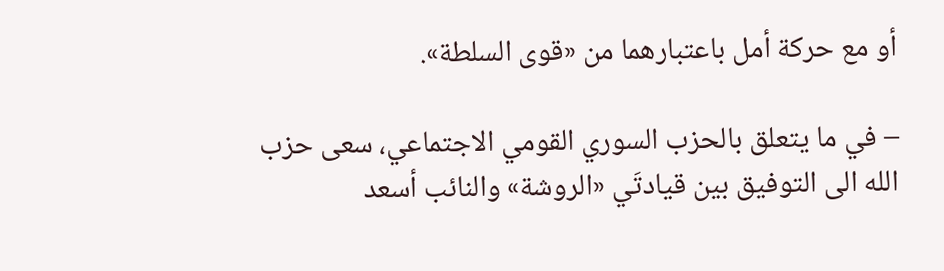أو مع حركة أمل باعتبارهما من «قوى السلطة».

– في ما يتعلق بالحزب السوري القومي الاجتماعي، سعى حزب الله الى التوفيق بين قيادتَي «الروشة» والنائب أسعد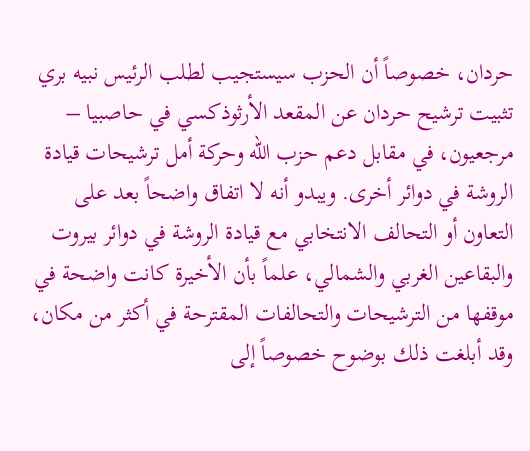حردان، خصوصاً أن الحزب سيستجيب لطلب الرئيس نبيه بري تثبيت ترشيح حردان عن المقعد الأرثوذكسي في حاصبيا – مرجعيون، في مقابل دعم حزب الله وحركة أمل ترشيحات قيادة الروشة في دوائر أخرى. ويبدو أنه لا اتفاق واضحاً بعد على التعاون أو التحالف الانتخابي مع قيادة الروشة في دوائر بيروت والبقاعين الغربي والشمالي، علماً بأن الأخيرة كانت واضحة في موقفها من الترشيحات والتحالفات المقترحة في أكثر من مكان، وقد أبلغت ذلك بوضوح خصوصاً إلى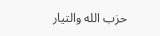حزب الله والتيار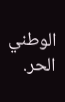الوطني الحر.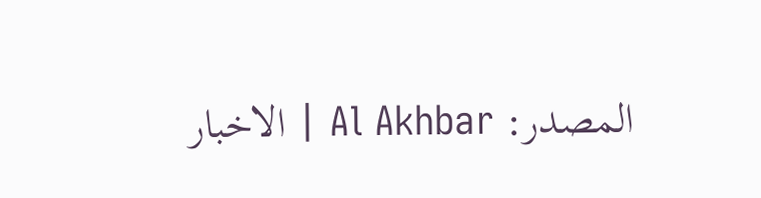المصدر: Al Akhbar | الاخبار